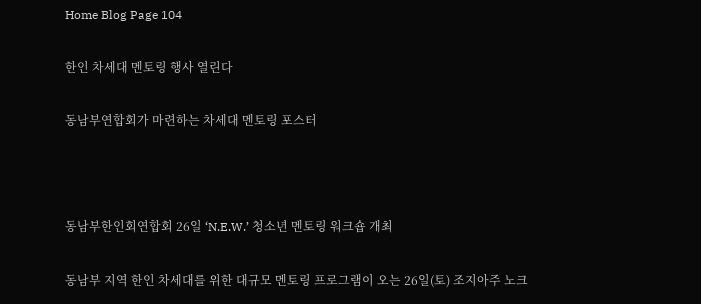Home Blog Page 104

한인 차세대 멘토링 행사 열린다

동남부연합회가 마련하는 차세대 멘토링 포스터



동남부한인회연합회 26일 ‘N.E.W.’ 청소년 멘토링 워크숍 개최

동남부 지역 한인 차세대를 위한 대규모 멘토링 프로그램이 오는 26일(토) 조지아주 노크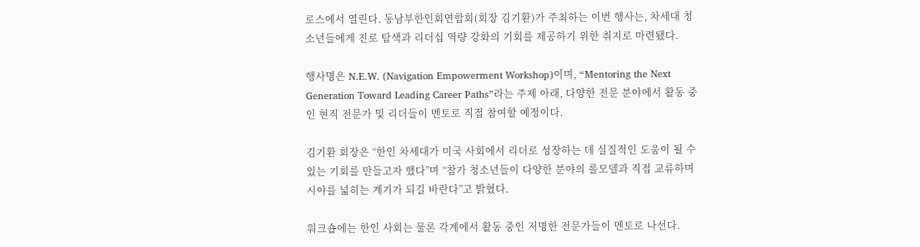로스에서 열린다. 동남부한인회연합회(회장 김기환)가 주최하는 이번 행사는, 차세대 청소년들에게 진로 탐색과 리더십 역량 강화의 기회를 제공하기 위한 취지로 마련됐다.

행사명은 N.E.W. (Navigation Empowerment Workshop)이며, “Mentoring the Next Generation Toward Leading Career Paths”라는 주제 아래, 다양한 전문 분야에서 활동 중인 현직 전문가 및 리더들이 멘토로 직접 참여할 예정이다.

김기환 회장은 “한인 차세대가 미국 사회에서 리더로 성장하는 데 실질적인 도움이 될 수 있는 기회를 만들고자 했다”며 “참가 청소년들이 다양한 분야의 롤모델과 직접 교류하며 시야를 넓히는 계기가 되길 바란다”고 밝혔다.

워크숍에는 한인 사회는 물론 각계에서 활동 중인 저명한 전문가들이 멘토로 나선다.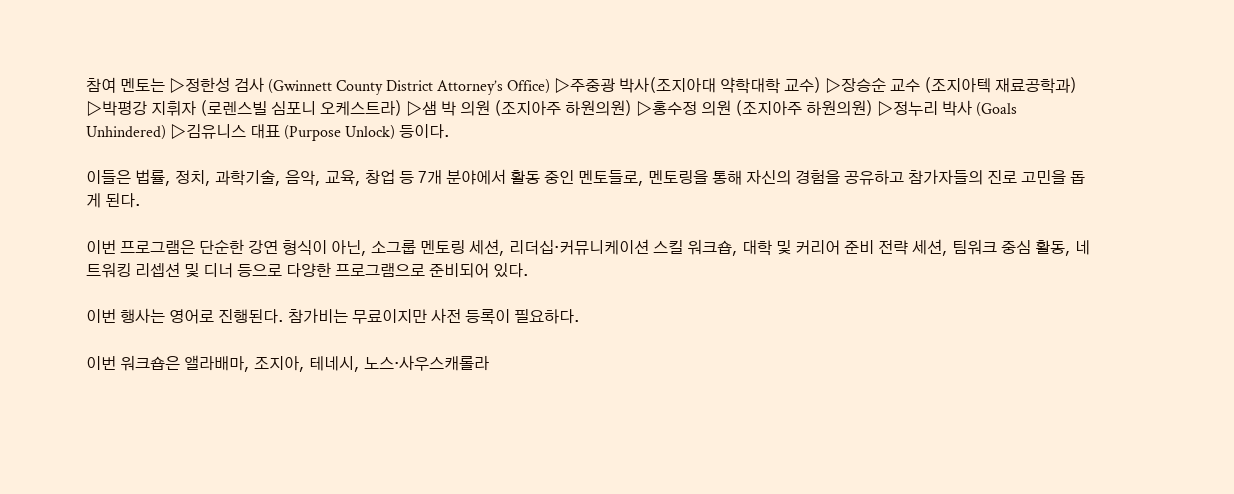참여 멘토는 ▷정한성 검사 (Gwinnett County District Attorney’s Office) ▷주중광 박사(조지아대 약학대학 교수) ▷장승순 교수 (조지아텍 재료공학과) ▷박평강 지휘자 (로렌스빌 심포니 오케스트라) ▷샘 박 의원 (조지아주 하원의원) ▷홍수정 의원 (조지아주 하원의원) ▷정누리 박사 (Goals Unhindered) ▷김유니스 대표 (Purpose Unlock) 등이다.

이들은 법률, 정치, 과학기술, 음악, 교육, 창업 등 7개 분야에서 활동 중인 멘토들로, 멘토링을 통해 자신의 경험을 공유하고 참가자들의 진로 고민을 돕게 된다.

이번 프로그램은 단순한 강연 형식이 아닌, 소그룹 멘토링 세션, 리더십·커뮤니케이션 스킬 워크숍, 대학 및 커리어 준비 전략 세션, 팀워크 중심 활동, 네트워킹 리셉션 및 디너 등으로 다양한 프로그램으로 준비되어 있다.

이번 행사는 영어로 진행된다. 참가비는 무료이지만 사전 등록이 필요하다.

이번 워크숍은 앨라배마, 조지아, 테네시, 노스·사우스캐롤라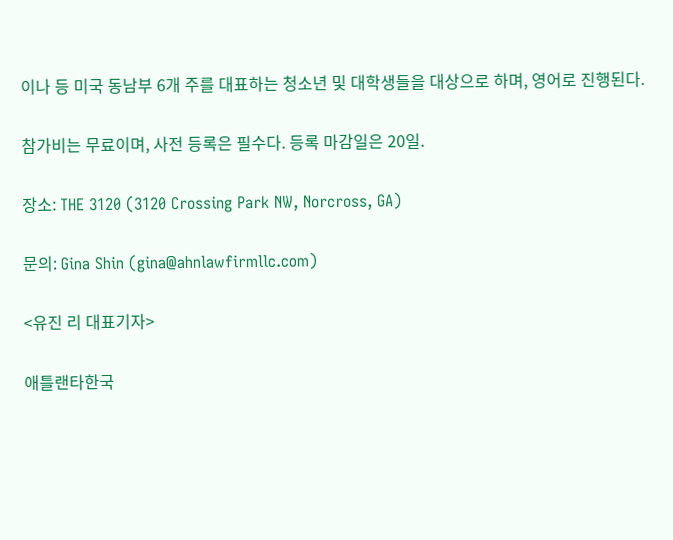이나 등 미국 동남부 6개 주를 대표하는 청소년 및 대학생들을 대상으로 하며, 영어로 진행된다.

참가비는 무료이며, 사전 등록은 필수다. 등록 마감일은 20일.

장소: THE 3120 (3120 Crossing Park NW, Norcross, GA)

문의: Gina Shin (gina@ahnlawfirmllc.com)

<유진 리 대표기자>

애틀랜타한국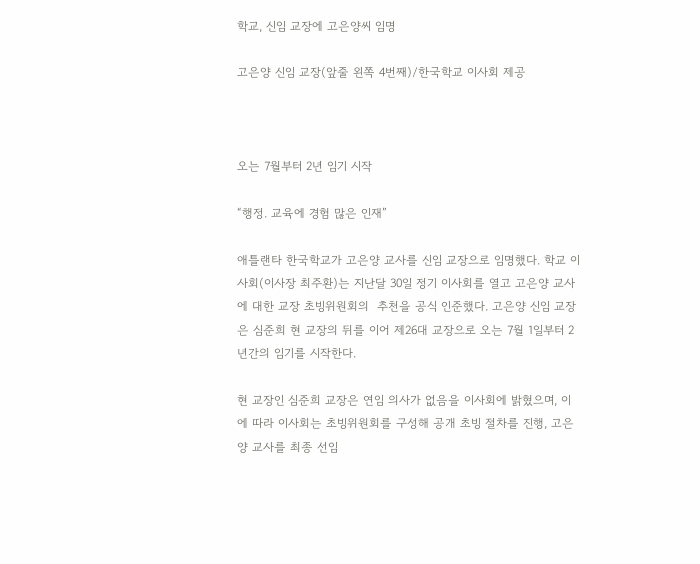학교, 신임 교장에 고은양씨 임명

고은양 신임 교장(앞줄 왼쪽 4번째)/한국학교 이사회 제공



오는 7월부터 2년 임기 시작

“행정. 교육에 경험 많은 인재”

애틀랜타 한국학교가 고은양 교사를 신임 교장으로 임명했다. 학교 이사회(이사장 최주환)는 지난달 30일 정기 이사회를 열고 고은양 교사에 대한 교장 초빙위원회의  추천을 공식 인준했다. 고은양 신임 교장은 심준희 현 교장의 뒤를 이어 제26대 교장으로 오는 7월 1일부터 2년간의 임기를 시작한다.

현 교장인 심준희 교장은 연임 의사가 없음을 이사회에 밝혔으며, 이에 따라 이사회는 초빙위원회를 구성해 공개 초빙 절차를 진행, 고은양 교사를 최종 선임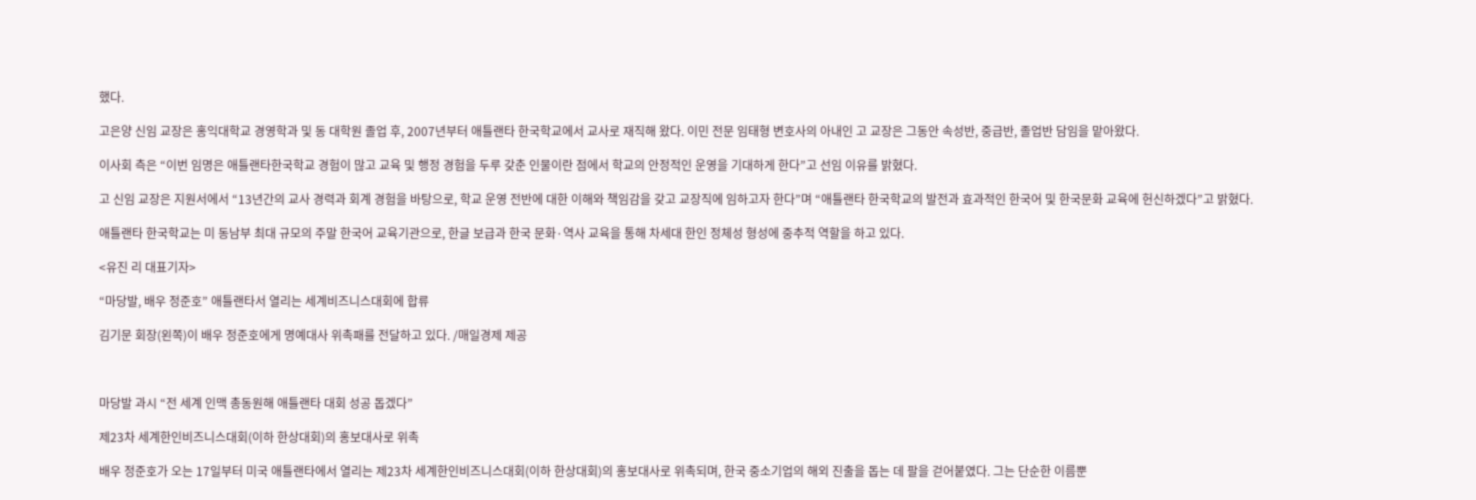했다.

고은양 신임 교장은 홍익대학교 경영학과 및 동 대학원 졸업 후, 2007년부터 애틀랜타 한국학교에서 교사로 재직해 왔다. 이민 전문 임태형 변호사의 아내인 고 교장은 그동안 속성반, 중급반, 졸업반 담임을 맡아왔다.

이사회 측은 “이번 임명은 애틀랜타한국학교 경험이 많고 교육 및 행정 경험을 두루 갖춘 인물이란 점에서 학교의 안정적인 운영을 기대하게 한다”고 선임 이유를 밝혔다.

고 신임 교장은 지원서에서 “13년간의 교사 경력과 회계 경험을 바탕으로, 학교 운영 전반에 대한 이해와 책임감을 갖고 교장직에 임하고자 한다”며 “애틀랜타 한국학교의 발전과 효과적인 한국어 및 한국문화 교육에 헌신하겠다”고 밝혔다.

애틀랜타 한국학교는 미 동남부 최대 규모의 주말 한국어 교육기관으로, 한글 보급과 한국 문화·역사 교육을 통해 차세대 한인 정체성 형성에 중추적 역할을 하고 있다.

<유진 리 대표기자>

“마당발, 배우 정준호” 애틀랜타서 열리는 세계비즈니스대회에 합류

김기문 회장(왼쪽)이 배우 정준호에게 명예대사 위촉패를 전달하고 있다. /매일경제 제공



마당발 과시 “전 세계 인맥 총동원해 애틀랜타 대회 성공 돕겠다”

제23차 세계한인비즈니스대회(이하 한상대회)의 홍보대사로 위촉

배우 정준호가 오는 17일부터 미국 애틀랜타에서 열리는 제23차 세계한인비즈니스대회(이하 한상대회)의 홍보대사로 위촉되며, 한국 중소기업의 해외 진출을 돕는 데 팔을 걷어붙였다. 그는 단순한 이름뿐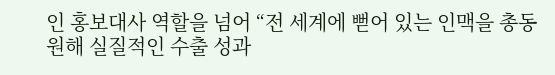인 홍보대사 역할을 넘어 “전 세계에 뻗어 있는 인맥을 총동원해 실질적인 수출 성과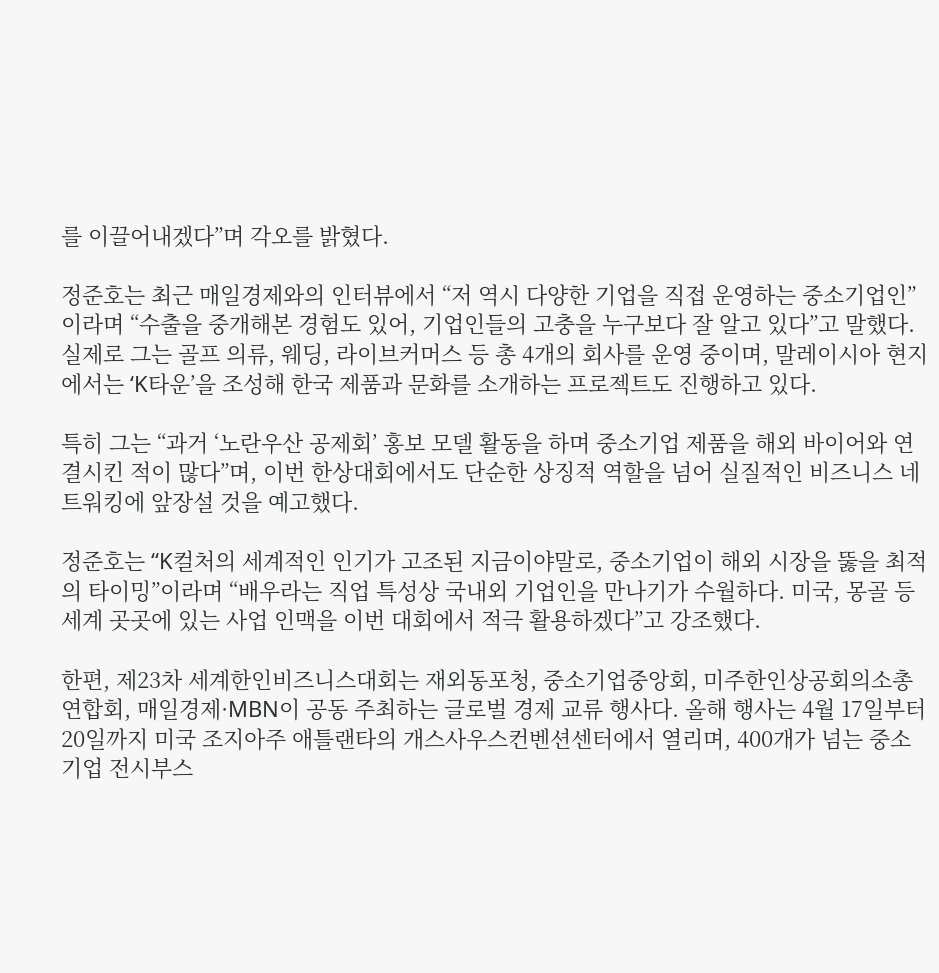를 이끌어내겠다”며 각오를 밝혔다.

정준호는 최근 매일경제와의 인터뷰에서 “저 역시 다양한 기업을 직접 운영하는 중소기업인”이라며 “수출을 중개해본 경험도 있어, 기업인들의 고충을 누구보다 잘 알고 있다”고 말했다. 실제로 그는 골프 의류, 웨딩, 라이브커머스 등 총 4개의 회사를 운영 중이며, 말레이시아 현지에서는 ‘K타운’을 조성해 한국 제품과 문화를 소개하는 프로젝트도 진행하고 있다.

특히 그는 “과거 ‘노란우산 공제회’ 홍보 모델 활동을 하며 중소기업 제품을 해외 바이어와 연결시킨 적이 많다”며, 이번 한상대회에서도 단순한 상징적 역할을 넘어 실질적인 비즈니스 네트워킹에 앞장설 것을 예고했다.

정준호는 “K컬처의 세계적인 인기가 고조된 지금이야말로, 중소기업이 해외 시장을 뚫을 최적의 타이밍”이라며 “배우라는 직업 특성상 국내외 기업인을 만나기가 수월하다. 미국, 몽골 등 세계 곳곳에 있는 사업 인맥을 이번 대회에서 적극 활용하겠다”고 강조했다.

한편, 제23차 세계한인비즈니스대회는 재외동포청, 중소기업중앙회, 미주한인상공회의소총연합회, 매일경제·MBN이 공동 주최하는 글로벌 경제 교류 행사다. 올해 행사는 4월 17일부터 20일까지 미국 조지아주 애틀랜타의 개스사우스컨벤션센터에서 열리며, 400개가 넘는 중소기업 전시부스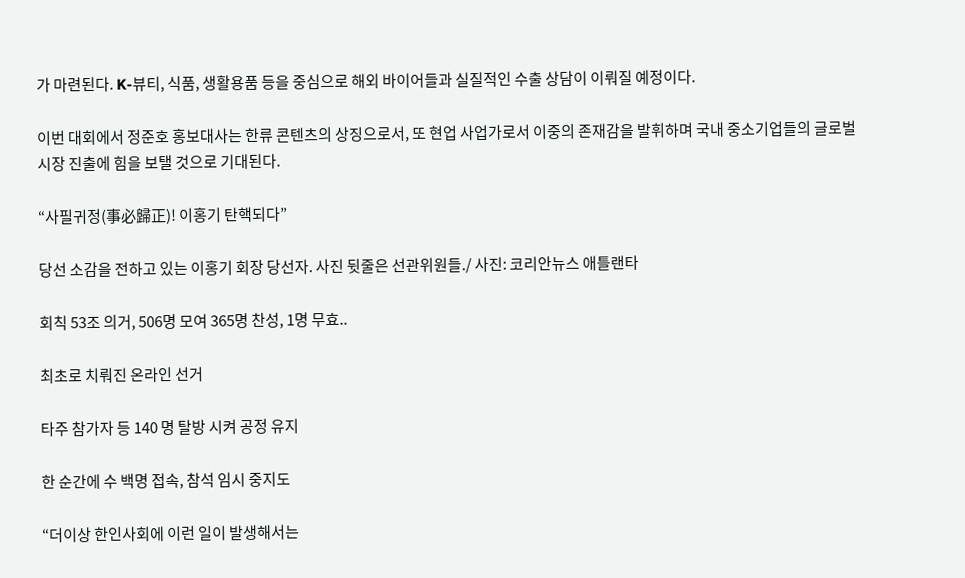가 마련된다. K-뷰티, 식품, 생활용품 등을 중심으로 해외 바이어들과 실질적인 수출 상담이 이뤄질 예정이다.

이번 대회에서 정준호 홍보대사는 한류 콘텐츠의 상징으로서, 또 현업 사업가로서 이중의 존재감을 발휘하며 국내 중소기업들의 글로벌 시장 진출에 힘을 보탤 것으로 기대된다.

“사필귀정(事必歸正)! 이홍기 탄핵되다”

당선 소감을 전하고 있는 이홍기 회장 당선자. 사진 뒷줄은 선관위원들./ 사진: 코리안뉴스 애틀랜타

회칙 53조 의거, 506명 모여 365명 찬성, 1명 무효..

최초로 치뤄진 온라인 선거

타주 참가자 등 140 명 탈방 시켜 공정 유지

한 순간에 수 백명 접속, 참석 임시 중지도

“더이상 한인사회에 이런 일이 발생해서는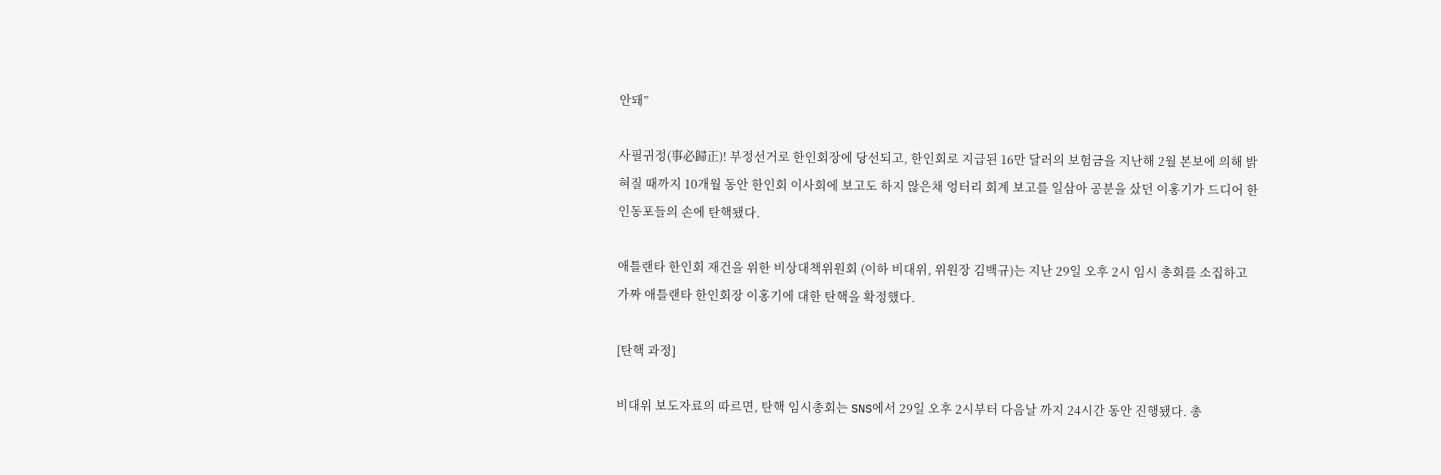안돼”

사필귀정(事必歸正)! 부정선거로 한인회장에 당선되고, 한인회로 지급된 16만 달러의 보험금을 지난해 2월 본보에 의해 밝혀질 때까지 10개월 동안 한인회 이사회에 보고도 하지 않은채 엉터리 회계 보고를 일삼아 공분을 샀던 이홍기가 드디어 한인동포들의 손에 탄핵됐다.

애틀랜타 한인회 재건을 위한 비상대책위원회 (이하 비대위, 위원장 김백규)는 지난 29일 오후 2시 임시 총회를 소집하고 가짜 애틀랜타 한인회장 이홍기에 대한 탄핵을 확정했다.

[탄핵 과정]

비대위 보도자료의 따르면, 탄핵 임시총회는 SNS에서 29일 오후 2시부터 다음날 까지 24시간 동안 진행됐다. 총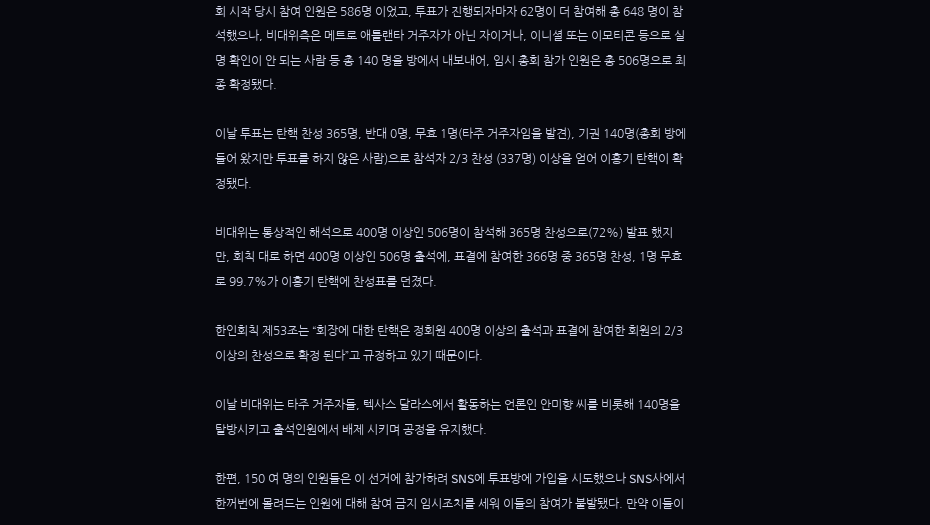회 시작 당시 참여 인원은 586명 이었고, 투표가 진행되자마자 62명이 더 참여해 총 648 명이 참석했으나, 비대위측은 메트로 애틀랜타 거주자가 아닌 자이거나, 이니셜 또는 이모티콘 등으로 실명 확인이 안 되는 사람 등 총 140 명을 방에서 내보내어, 임시 총회 참가 인원은 총 506명으로 최종 확정됐다.

이날 투표는 탄핵 찬성 365명, 반대 0명, 무효 1명(타주 거주자임을 발견), 기권 140명(총회 방에 들어 왔지만 투표를 하지 않은 사람)으로 참석자 2/3 찬성 (337명) 이상을 얻어 이홍기 탄핵이 확정됐다.

비대위는 통상적인 해석으로 400명 이상인 506명이 참석해 365명 찬성으로(72%) 발표 했지만, 회칙 대로 하면 400명 이상인 506명 출석에, 표결에 참여한 366명 중 365명 찬성, 1명 무효로 99.7%가 이홍기 탄핵에 찬성표를 던졌다.

한인회칙 제53조는 “회장에 대한 탄핵은 정회원 400명 이상의 출석과 표결에 참여한 회원의 2/3 이상의 찬성으로 확정 된다”고 규정하고 있기 때문이다.

이날 비대위는 타주 거주자들, 텍사스 달라스에서 활동하는 언론인 안미향 씨를 비롯해 140명을 탈방시키고 출석인원에서 배제 시키며 공정을 유지했다.

한편, 150 여 명의 인원들은 이 선거에 참가하려 SNS에 투표방에 가입을 시도했으나 SNS사에서 한꺼번에 몰려드는 인원에 대해 참여 금지 임시조치를 세워 이들의 참여가 불발됐다. 만약 이들이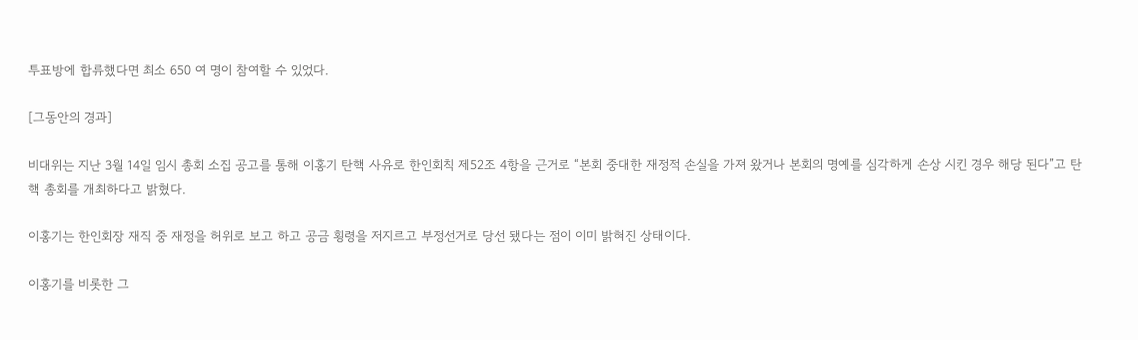투표방에 합류했다면 최소 650 여 명이 참여할 수 있었다.

[그동안의 경과]

비대위는 지난 3월 14일 임시 총회 소집 공고를 통해 이홍기 탄핵 사유로 한인회칙 제52조 4항을 근거로 “본회 중대한 재정적 손실을 가져 왔거나 본회의 명예를 심각하게 손상 시킨 경우 해당 된다”고 탄핵 총회를 개최하다고 밝혔다.

이홍기는 한인회장 재직 중 재정을 허위로 보고 하고 공금 횡령을 저지르고 부정선거로 당선 됐다는 점이 이미 밝혀진 상태이다.

이홍기를 비롯한 그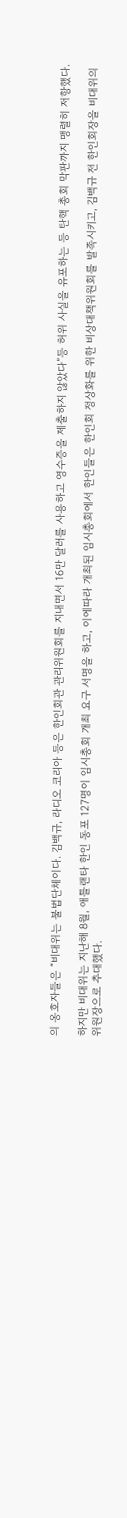의 옹호자들은 “비대위는 불법단체이다. 김백규, 라디오 코리아 등은 한인회관 관리위원회를 지내면서 16만 달러를 사용하고 영수증을 제출하지 않았다”등 허위 사실을 유포하는 등 탄핵 총회 막판까지 맹렬히 저항했다.

하지만 비대위는 지난해 8월, 애틀랜타 한인 동포 127명이 임시총회 개최 요구 서명을 하고, 이에따라 개최된 임시총회에서 한인들은 한인회 정상화를 위한 비상대책위원회를 발족시키고, 김백규 전 한인회장을 비대위의 위원장으로 추대했다.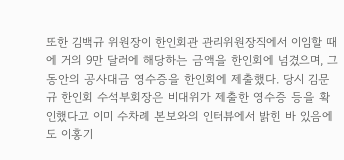또한 김백규 위원장이 한인회관 관리위원장직에서 이임할 때에 거의 9만 달러에 해당하는 금액을 한인회에 넘겼으며, 그동안의 공사대금 영수증을 한인회에 제출했다. 당시 김문규 한인회 수석부회장은 비대위가 제출한 영수증 등을 확인했다고 이미 수차례 본보와의 인터뷰에서 밝힌 바 있음에도 이홍기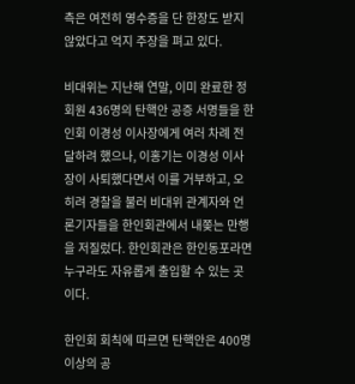측은 여전히 영수증을 단 한장도 받지않았다고 억지 주장을 펴고 있다.

비대위는 지난해 연말, 이미 완료한 정회원 436명의 탄핵안 공증 서명들을 한인회 이경성 이사장에게 여러 차례 전달하려 했으나, 이홍기는 이경성 이사장이 사퇴했다면서 이를 거부하고, 오히려 경찰을 불러 비대위 관계자와 언론기자들을 한인회관에서 내쫒는 만행을 저질렀다. 한인회관은 한인동포라면 누구라도 자유롭게 출입할 수 있는 곳이다.

한인회 회칙에 따르면 탄핵안은 400명 이상의 공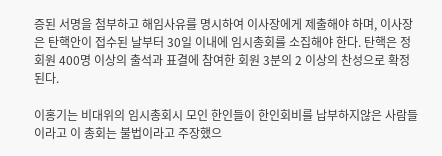증된 서명을 첨부하고 해임사유를 명시하여 이사장에게 제출해야 하며, 이사장은 탄핵안이 접수된 날부터 30일 이내에 임시총회를 소집해야 한다. 탄핵은 정회원 400명 이상의 출석과 표결에 참여한 회원 3분의 2 이상의 찬성으로 확정된다.

이홍기는 비대위의 임시총회시 모인 한인들이 한인회비를 납부하지않은 사람들이라고 이 총회는 불법이라고 주장했으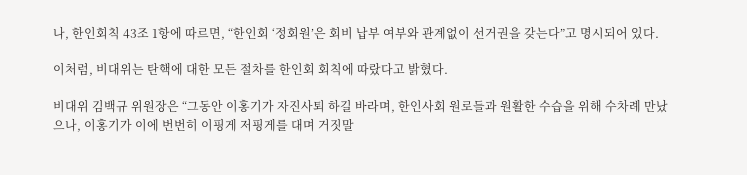나, 한인회칙 43조 1항에 따르면, “한인회 ‘정회원’은 회비 납부 여부와 관계없이 선거권을 갖는다”고 명시되어 있다.

이처럼, 비대위는 탄핵에 대한 모든 절차를 한인회 회칙에 따랐다고 밝혔다.

비대위 김백규 위원장은 “그동안 이홍기가 자진사퇴 하길 바라며, 한인사회 원로들과 원활한 수습을 위해 수차례 만났으나, 이홍기가 이에 번번히 이핑게 저핑게를 대며 거짓말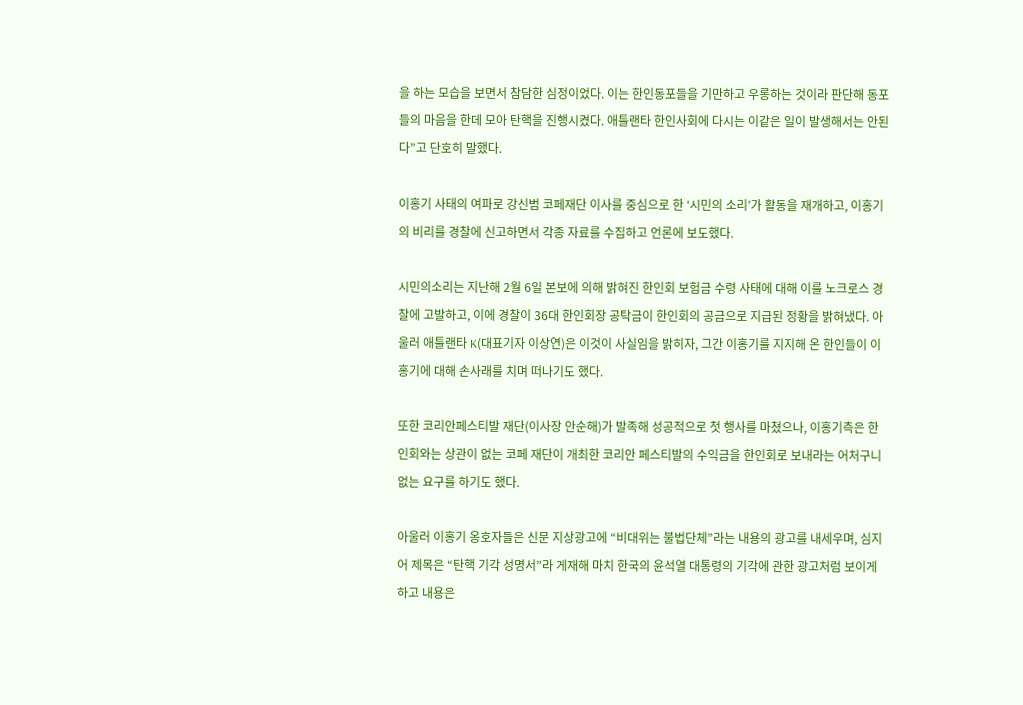을 하는 모습을 보면서 참담한 심정이었다. 이는 한인동포들을 기만하고 우롱하는 것이라 판단해 동포들의 마음을 한데 모아 탄핵을 진행시켰다. 애틀랜타 한인사회에 다시는 이같은 일이 발생해서는 안된다”고 단호히 말했다.

이홍기 사태의 여파로 강신범 코페재단 이사를 중심으로 한 ‘시민의 소리’가 활동을 재개하고, 이홍기의 비리를 경찰에 신고하면서 각종 자료를 수집하고 언론에 보도했다.

시민의소리는 지난해 2월 6일 본보에 의해 밝혀진 한인회 보험금 수령 사태에 대해 이를 노크로스 경찰에 고발하고, 이에 경찰이 36대 한인회장 공탁금이 한인회의 공금으로 지급된 정황을 밝혀냈다. 아울러 애틀랜타 K(대표기자 이상연)은 이것이 사실임을 밝히자, 그간 이홍기를 지지해 온 한인들이 이홍기에 대해 손사래를 치며 떠나기도 했다.

또한 코리안페스티발 재단(이사장 안순해)가 발족해 성공적으로 첫 행사를 마쳤으나, 이홍기측은 한인회와는 상관이 없는 코페 재단이 개최한 코리안 페스티발의 수익금을 한인회로 보내라는 어처구니 없는 요구를 하기도 했다.

아울러 이홍기 옹호자들은 신문 지상광고에 “비대위는 불법단체”라는 내용의 광고를 내세우며, 심지어 제목은 “탄핵 기각 성명서”라 게재해 마치 한국의 윤석열 대통령의 기각에 관한 광고처럼 보이게 하고 내용은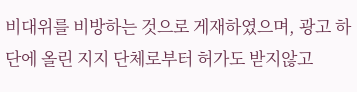비대위를 비방하는 것으로 게재하였으며, 광고 하단에 올린 지지 단체로부터 허가도 받지않고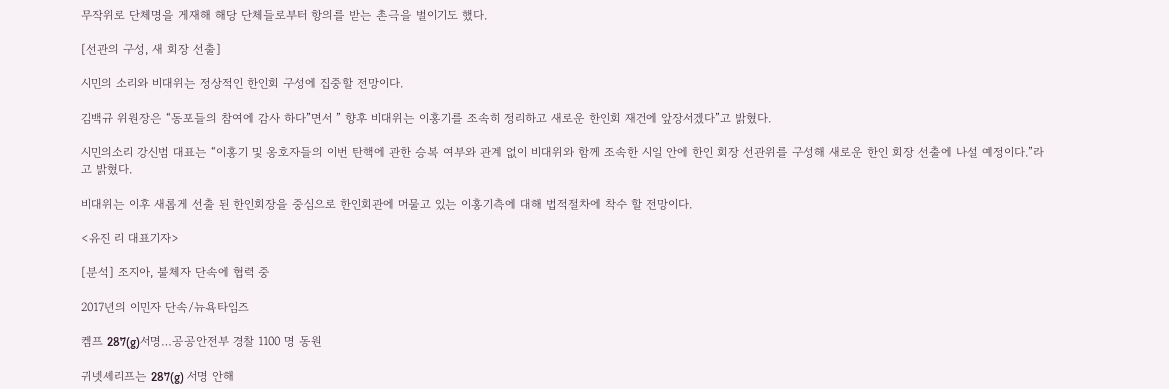무작위로 단체명을 게재해 해당 단체들로부터 항의를 받는 촌극을 벌이기도 했다.

[선관의 구성, 새 회장 선출]

시민의 소리와 비대위는 정상적인 한인회 구성에 집중할 전망이다.

김백규 위원장은 “동포들의 참여에 감사 하다”면서 ” 향후 비대위는 이홍기를 조속히 정리하고 새로운 한인회 재건에 앞장서겠다”고 밝혔다.

시민의소리 강신범 대표는 “이홍기 및 옹호자들의 이번 탄핵에 관한 승복 여부와 관계 없이 비대위와 함께 조속한 시일 안에 한인 회장 선관위를 구성해 새로운 한인 회장 선출에 나설 예정이다.”라고 밝혔다.

비대위는 이후 새롭게 선출 된 한인회장을 중심으로 한인회관에 머물고 있는 이홍기측에 대해 법적절차에 착수 할 전망이다.

<유진 리 대표기자>

[분석] 조지아, 불체자 단속에 협력 중

2017년의 이민자 단속/뉴욕타임즈

켐프 287(g)서명…공공안전부 경찰 1100 명 동원

귀넷셰리프는 287(g) 서명 안해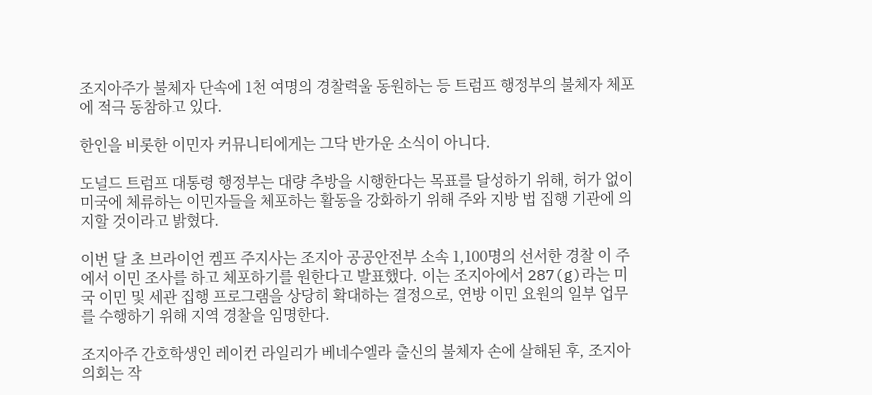조지아주가 불체자 단속에 1천 여명의 경찰력울 동원하는 등 트럼프 행정부의 불체자 체포에 적극 동참하고 있다.

한인을 비롯한 이민자 커뮤니티에게는 그닥 반가운 소식이 아니다.

도널드 트럼프 대통령 행정부는 대량 추방을 시행한다는 목표를 달성하기 위해, 허가 없이 미국에 체류하는 이민자들을 체포하는 활동을 강화하기 위해 주와 지방 법 집행 기관에 의지할 것이라고 밝혔다.

이번 달 초 브라이언 켐프 주지사는 조지아 공공안전부 소속 1,100명의 선서한 경찰 이 주에서 이민 조사를 하고 체포하기를 원한다고 발표했다. 이는 조지아에서 287(g)라는 미국 이민 및 세관 집행 프로그램을 상당히 확대하는 결정으로, 연방 이민 요원의 일부 업무를 수행하기 위해 지역 경찰을 임명한다.

조지아주 간호학생인 레이컨 라일리가 베네수엘라 출신의 불체자 손에 살해된 후, 조지아 의회는 작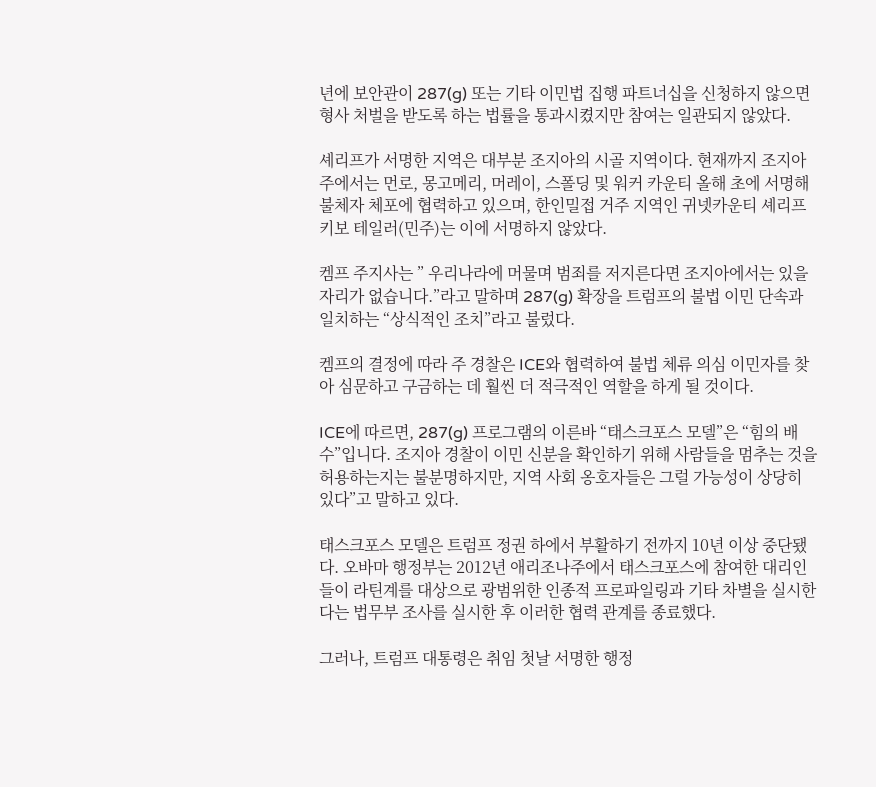년에 보안관이 287(g) 또는 기타 이민법 집행 파트너십을 신청하지 않으면 형사 처벌을 받도록 하는 법률을 통과시켰지만 참여는 일관되지 않았다.

셰리프가 서명한 지역은 대부분 조지아의 시골 지역이다. 현재까지 조지아주에서는 먼로, 몽고메리, 머레이, 스폴딩 및 워커 카운티 올해 초에 서명해 불체자 체포에 협력하고 있으며, 한인밀접 거주 지역인 귀넷카운티 셰리프 키보 테일러(민주)는 이에 서명하지 않았다.

켐프 주지사는 ” 우리나라에 머물며 범죄를 저지른다면 조지아에서는 있을 자리가 없습니다.”라고 말하며 287(g) 확장을 트럼프의 불법 이민 단속과 일치하는 “상식적인 조치”라고 불렀다.

켐프의 결정에 따라 주 경찰은 ICE와 협력하여 불법 체류 의심 이민자를 찾아 심문하고 구금하는 데 훨씬 더 적극적인 역할을 하게 될 것이다.

ICE에 따르면, 287(g) 프로그램의 이른바 “태스크포스 모델”은 “힘의 배수”입니다. 조지아 경찰이 이민 신분을 확인하기 위해 사람들을 멈추는 것을 허용하는지는 불분명하지만, 지역 사회 옹호자들은 그럴 가능성이 상당히 있다”고 말하고 있다.

태스크포스 모델은 트럼프 정권 하에서 부활하기 전까지 10년 이상 중단됐다. 오바마 행정부는 2012년 애리조나주에서 태스크포스에 참여한 대리인들이 라틴계를 대상으로 광범위한 인종적 프로파일링과 기타 차별을 실시한다는 법무부 조사를 실시한 후 이러한 협력 관계를 종료했다.

그러나, 트럼프 대통령은 취임 첫날 서명한 행정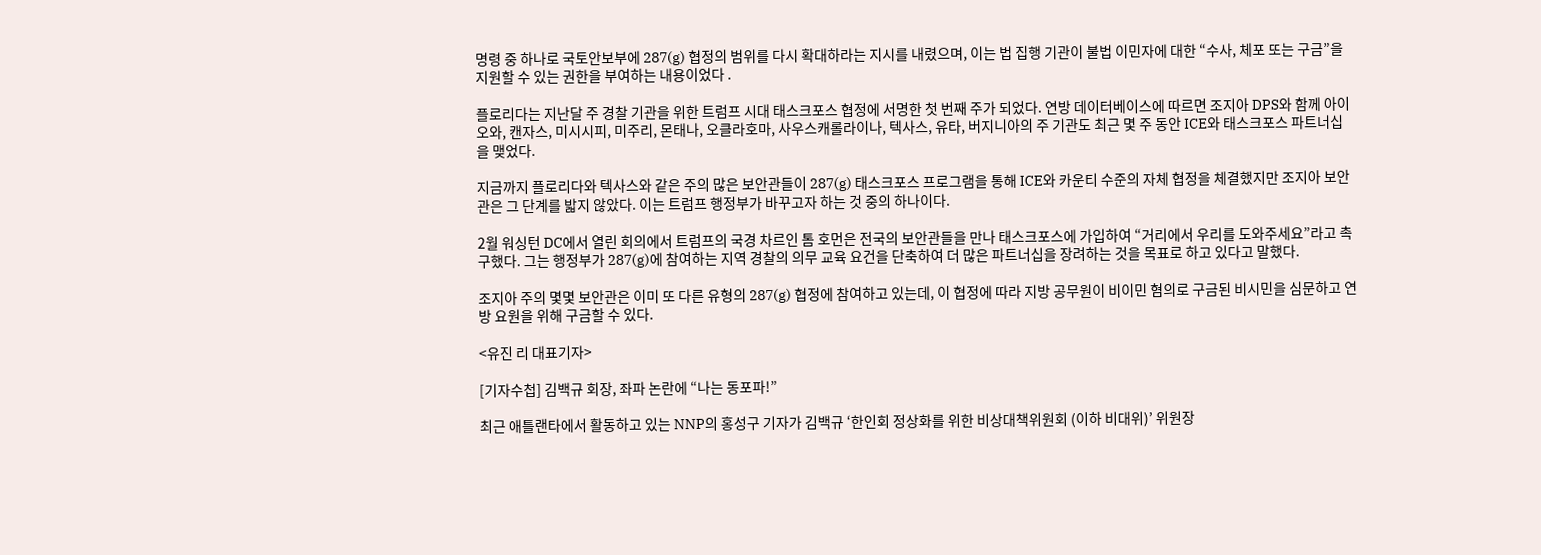명령 중 하나로 국토안보부에 287(g) 협정의 범위를 다시 확대하라는 지시를 내렸으며, 이는 법 집행 기관이 불법 이민자에 대한 “수사, 체포 또는 구금”을 지원할 수 있는 권한을 부여하는 내용이었다 .

플로리다는 지난달 주 경찰 기관을 위한 트럼프 시대 태스크포스 협정에 서명한 첫 번째 주가 되었다. 연방 데이터베이스에 따르면 조지아 DPS와 함께 아이오와, 캔자스, 미시시피, 미주리, 몬태나, 오클라호마, 사우스캐롤라이나, 텍사스, 유타, 버지니아의 주 기관도 최근 몇 주 동안 ICE와 태스크포스 파트너십을 맺었다.

지금까지 플로리다와 텍사스와 같은 주의 많은 보안관들이 287(g) 태스크포스 프로그램을 통해 ICE와 카운티 수준의 자체 협정을 체결했지만 조지아 보안관은 그 단계를 밟지 않았다. 이는 트럼프 행정부가 바꾸고자 하는 것 중의 하나이다.

2월 워싱턴 DC에서 열린 회의에서 트럼프의 국경 차르인 톰 호먼은 전국의 보안관들을 만나 태스크포스에 가입하여 “거리에서 우리를 도와주세요”라고 촉구했다. 그는 행정부가 287(g)에 참여하는 지역 경찰의 의무 교육 요건을 단축하여 더 많은 파트너십을 장려하는 것을 목표로 하고 있다고 말했다.

조지아 주의 몇몇 보안관은 이미 또 다른 유형의 287(g) 협정에 참여하고 있는데, 이 협정에 따라 지방 공무원이 비이민 혐의로 구금된 비시민을 심문하고 연방 요원을 위해 구금할 수 있다.

<유진 리 대표기자>

[기자수첩] 김백규 회장, 좌파 논란에 “나는 동포파!”

최근 애틀랜타에서 활동하고 있는 NNP의 홍성구 기자가 김백규 ‘한인회 정상화를 위한 비상대책위원회 (이하 비대위)’ 위원장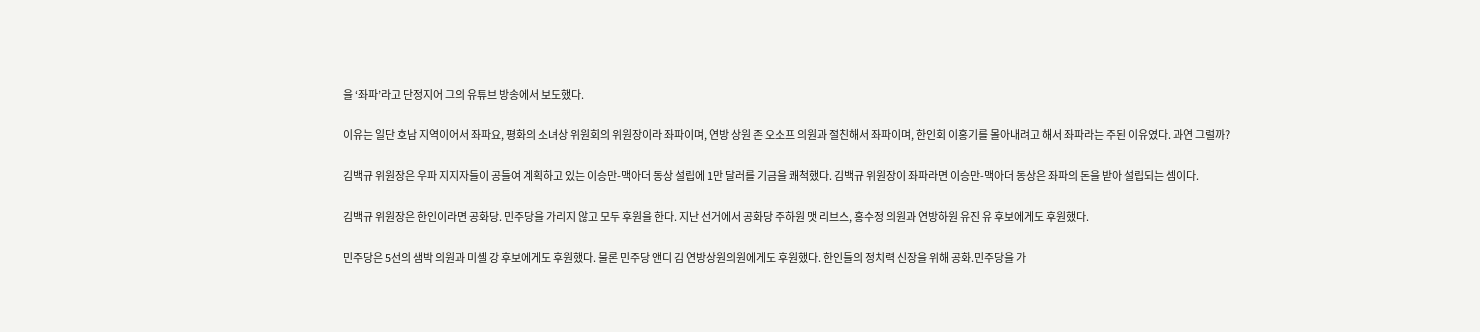을 ‘좌파’라고 단정지어 그의 유튜브 방송에서 보도했다.

이유는 일단 호남 지역이어서 좌파요, 평화의 소녀상 위원회의 위원장이라 좌파이며, 연방 상원 존 오소프 의원과 절친해서 좌파이며, 한인회 이홍기를 몰아내려고 해서 좌파라는 주된 이유였다. 과연 그럴까?

김백규 위원장은 우파 지지자들이 공들여 계획하고 있는 이승만-맥아더 동상 설립에 1만 달러를 기금을 쾌척했다. 김백규 위원장이 좌파라면 이승만-맥아더 동상은 좌파의 돈을 받아 설립되는 셈이다.

김백규 위원장은 한인이라면 공화당. 민주당을 가리지 않고 모두 후원을 한다. 지난 선거에서 공화당 주하원 맷 리브스, 홍수정 의원과 연방하원 유진 유 후보에게도 후원했다.

민주당은 5선의 샘박 의원과 미셸 강 후보에게도 후원했다. 물론 민주당 앤디 김 연방상원의원에게도 후원했다. 한인들의 정치력 신장을 위해 공화.민주당을 가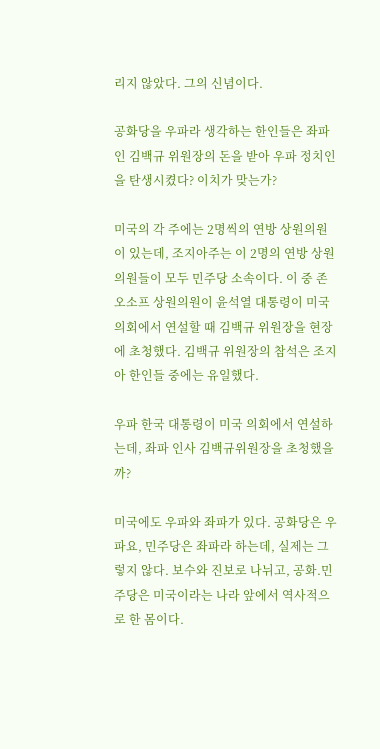리지 않았다. 그의 신념이다.

공화당을 우파라 생각하는 한인들은 좌파인 김백규 위원장의 돈을 받아 우파 정치인을 탄생시켰다? 이치가 맞는가?

미국의 각 주에는 2명씩의 연방 상원의원이 있는데, 조지아주는 이 2명의 연방 상원의원들이 모두 민주당 소속이다. 이 중 존 오소프 상원의원이 윤석열 대통령이 미국 의회에서 연설할 때 김백규 위원장을 현장에 초청했다. 김백규 위원장의 참석은 조지아 한인들 중에는 유일했다.

우파 한국 대통령이 미국 의회에서 연설하는데, 좌파 인사 김백규위원장을 초청했을까?

미국에도 우파와 좌파가 있다. 공화당은 우파요, 민주당은 좌파라 하는데, 실제는 그렇지 않다. 보수와 진보로 나뉘고, 공화.민주당은 미국이라는 나라 앞에서 역사적으로 한 몸이다.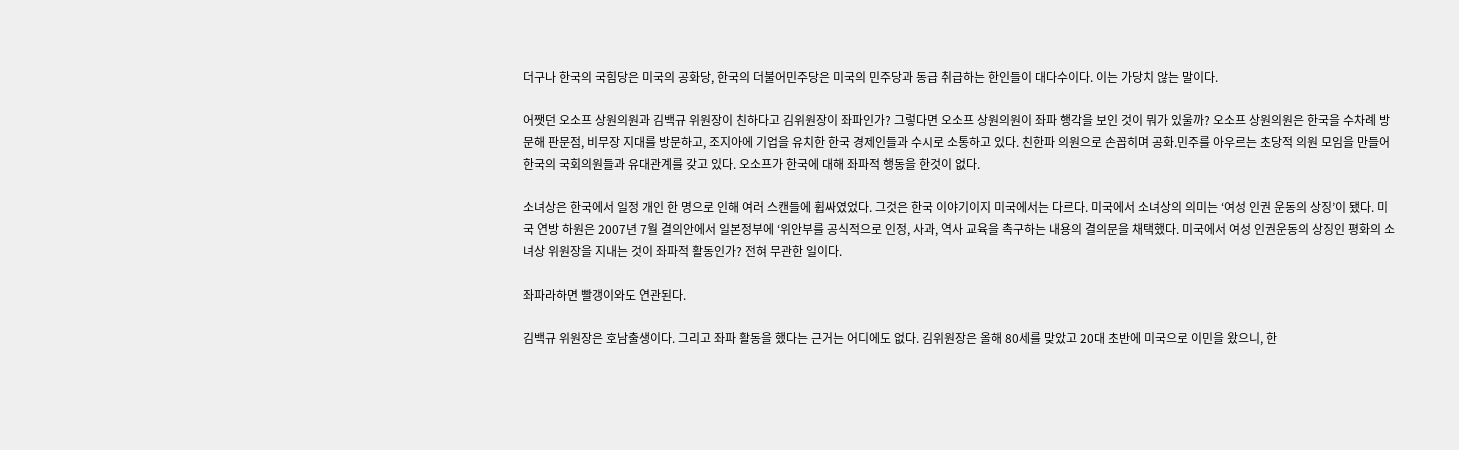더구나 한국의 국힘당은 미국의 공화당, 한국의 더불어민주당은 미국의 민주당과 동급 취급하는 한인들이 대다수이다. 이는 가당치 않는 말이다.

어쨋던 오소프 상원의원과 김백규 위원장이 친하다고 김위원장이 좌파인가? 그렇다면 오소프 상원의원이 좌파 행각을 보인 것이 뭐가 있울까? 오소프 상원의원은 한국을 수차례 방문해 판문점, 비무장 지대를 방문하고, 조지아에 기업을 유치한 한국 경제인들과 수시로 소통하고 있다. 친한파 의원으로 손꼽히며 공화.민주를 아우르는 초당적 의원 모임을 만들어 한국의 국회의원들과 유대관계를 갖고 있다. 오소프가 한국에 대해 좌파적 행동을 한것이 없다.

소녀상은 한국에서 일정 개인 한 명으로 인해 여러 스캔들에 휩싸였었다. 그것은 한국 이야기이지 미국에서는 다르다. 미국에서 소녀상의 의미는 ‘여성 인권 운동의 상징’이 됐다. 미국 연방 하원은 2007년 7월 결의안에서 일본정부에 ‘위안부를 공식적으로 인정, 사과, 역사 교육을 촉구하는 내용의 결의문을 채택했다. 미국에서 여성 인권운동의 상징인 평화의 소녀상 위원장을 지내는 것이 좌파적 활동인가? 전혀 무관한 일이다.

좌파라하면 빨갱이와도 연관된다.

김백규 위원장은 호남출생이다. 그리고 좌파 활동을 했다는 근거는 어디에도 없다. 김위원장은 올해 80세를 맞았고 20대 초반에 미국으로 이민을 왔으니, 한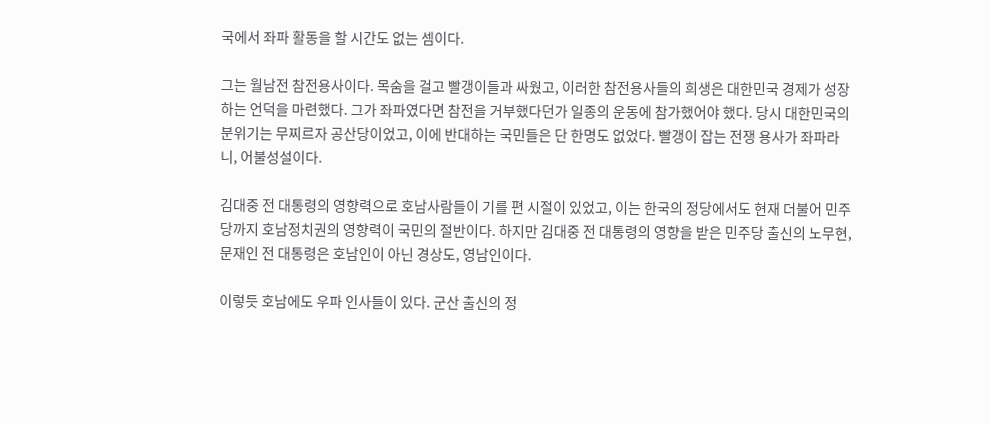국에서 좌파 활동을 할 시간도 없는 셈이다.

그는 월남전 참전용사이다. 목숨을 걸고 빨갱이들과 싸웠고, 이러한 참전용사들의 희생은 대한민국 경제가 성장하는 언덕을 마련했다. 그가 좌파였다면 참전을 거부했다던가 일종의 운동에 참가했어야 했다. 당시 대한민국의 분위기는 무찌르자 공산당이었고, 이에 반대하는 국민들은 단 한명도 없었다. 빨갱이 잡는 전쟁 용사가 좌파라니, 어불성설이다.

김대중 전 대통령의 영향력으로 호남사람들이 기를 편 시절이 있었고, 이는 한국의 정당에서도 현재 더불어 민주당까지 호남정치권의 영향력이 국민의 절반이다. 하지만 김대중 전 대통령의 영향을 받은 민주당 출신의 노무현, 문재인 전 대통령은 호남인이 아닌 경상도, 영남인이다.

이렇듯 호남에도 우파 인사들이 있다. 군산 출신의 정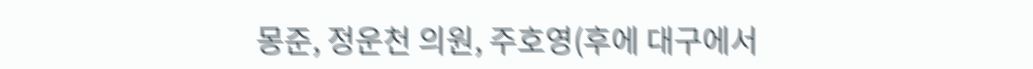몽준, 정운천 의원, 주호영(후에 대구에서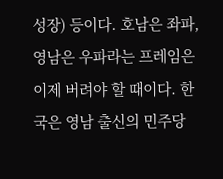성장) 등이다. 호남은 좌파, 영남은 우파라는 프레임은 이제 버려야 할 때이다. 한국은 영남 출신의 민주당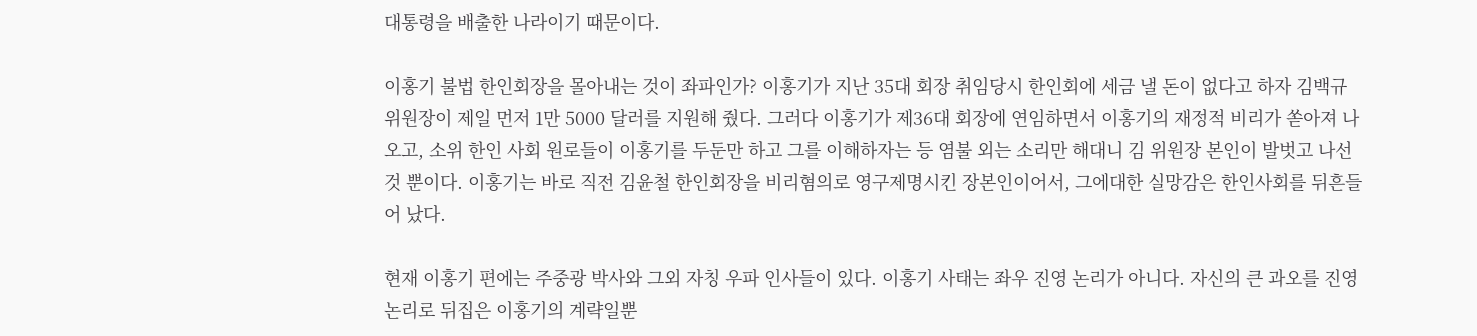대통령을 배출한 나라이기 때문이다.

이홍기 불법 한인회장을 몰아내는 것이 좌파인가? 이홍기가 지난 35대 회장 취임당시 한인회에 세금 낼 돈이 없다고 하자 김백규 위원장이 제일 먼저 1만 5000 달러를 지원해 줬다. 그러다 이홍기가 제36대 회장에 연임하면서 이홍기의 재정적 비리가 쏟아져 나오고, 소위 한인 사회 원로들이 이홍기를 두둔만 하고 그를 이해하자는 등 염불 외는 소리만 해대니 김 위원장 본인이 발벗고 나선것 뿐이다. 이홍기는 바로 직전 김윤철 한인회장을 비리혐의로 영구제명시킨 장본인이어서, 그에대한 실망감은 한인사회를 뒤흔들어 났다.

현재 이홍기 편에는 주중광 박사와 그외 자칭 우파 인사들이 있다. 이홍기 사태는 좌우 진영 논리가 아니다. 자신의 큰 과오를 진영논리로 뒤집은 이홍기의 계략일뿐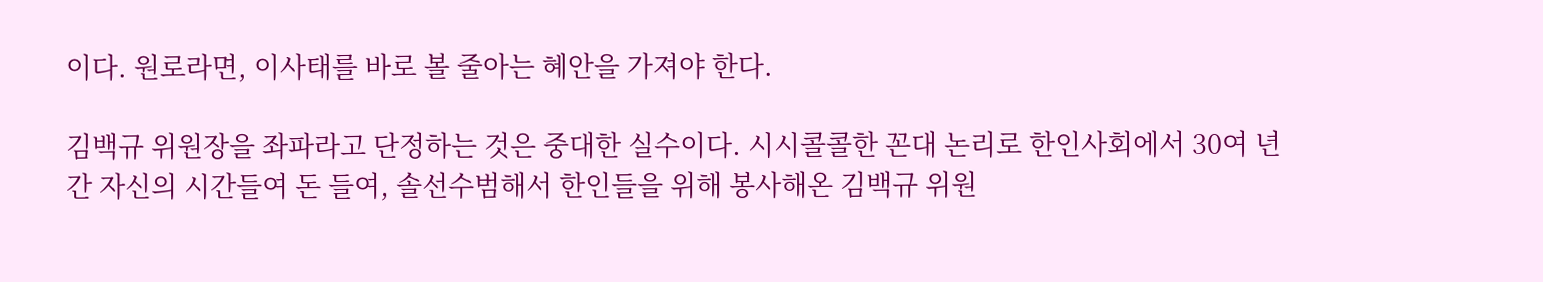이다. 원로라면, 이사태를 바로 볼 줄아는 혜안을 가져야 한다.

김백규 위원장을 좌파라고 단정하는 것은 중대한 실수이다. 시시콜콜한 꼰대 논리로 한인사회에서 30여 년간 자신의 시간들여 돈 들여, 솔선수범해서 한인들을 위해 봉사해온 김백규 위원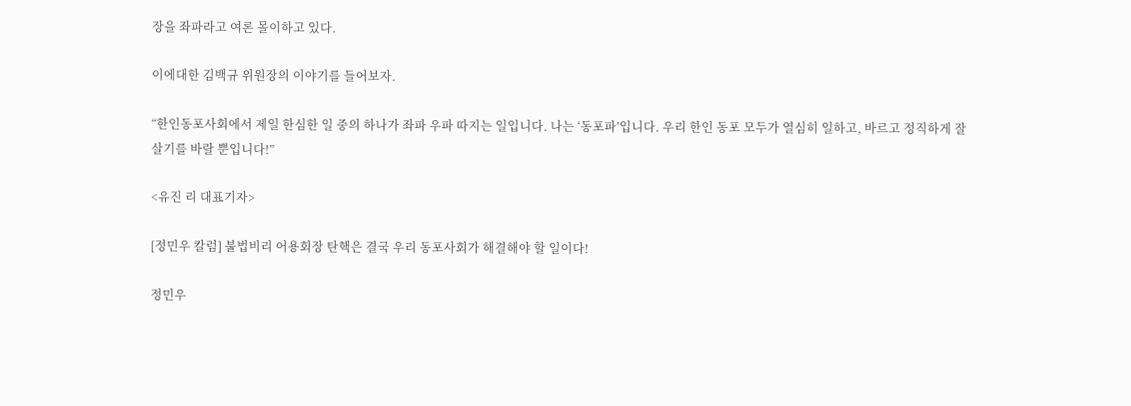장을 좌파라고 여론 몰이하고 있다.

이에대한 김백규 위원장의 이야기를 들어보자.

“한인동포사회에서 제일 한심한 일 중의 하나가 좌파 우파 따지는 일입니다. 나는 ‘동포파’입니다. 우리 한인 동포 모두가 열심히 일하고, 바르고 정직하게 잘 살기를 바랄 뿐입니다!”

<유진 리 대표기자>

[정민우 칼럼] 불법비리 어용회장 탄핵은 결국 우리 동포사회가 해결해야 할 일이다!

정민우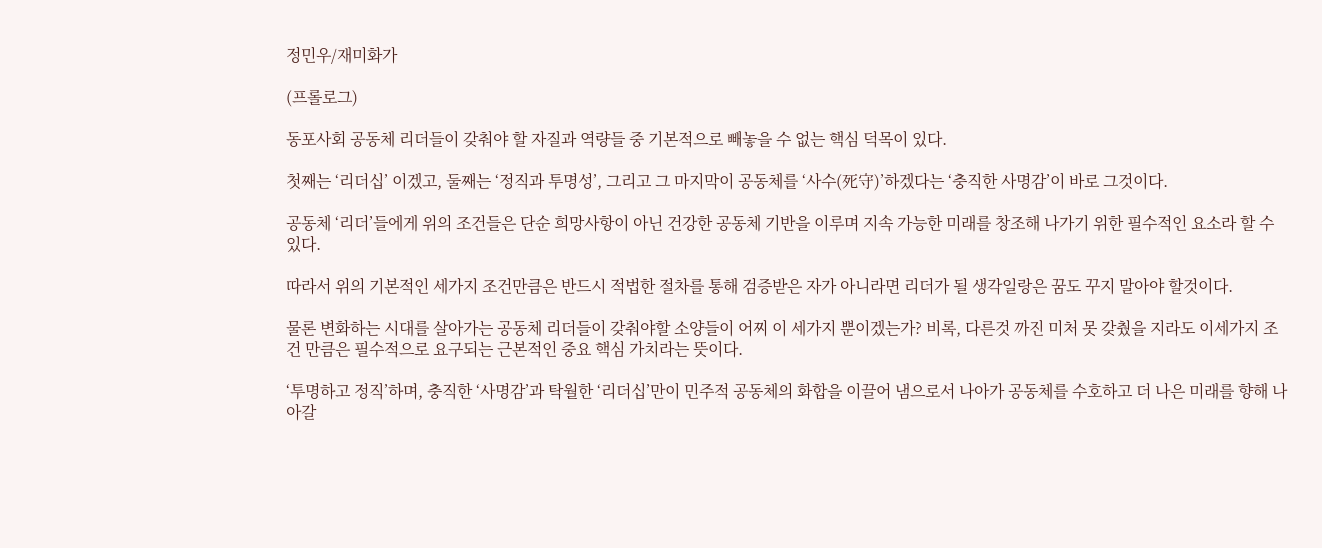정민우/재미화가

(프롤로그)

동포사회 공동체 리더들이 갖춰야 할 자질과 역량들 중 기본적으로 빼놓을 수 없는 핵심 덕목이 있다.

첫째는 ‘리더십’ 이겠고, 둘째는 ‘정직과 투명성’, 그리고 그 마지막이 공동체를 ‘사수(死守)’하겠다는 ‘충직한 사명감’이 바로 그것이다.

공동체 ‘리더’들에게 위의 조건들은 단순 희망사항이 아닌 건강한 공동체 기반을 이루며 지속 가능한 미래를 창조해 나가기 위한 필수적인 요소라 할 수 있다.

따라서 위의 기본적인 세가지 조건만큼은 반드시 적법한 절차를 통해 검증받은 자가 아니라면 리더가 될 생각일랑은 꿈도 꾸지 말아야 할것이다.

물론 변화하는 시대를 살아가는 공동체 리더들이 갖춰야할 소양들이 어찌 이 세가지 뿐이겠는가? 비록, 다른것 까진 미처 못 갖췄을 지라도 이세가지 조건 만큼은 필수적으로 요구되는 근본적인 중요 핵심 가치라는 뜻이다.

‘투명하고 정직’하며, 충직한 ‘사명감’과 탁월한 ‘리더십’만이 민주적 공동체의 화합을 이끌어 냄으로서 나아가 공동체를 수호하고 더 나은 미래를 향해 나아갈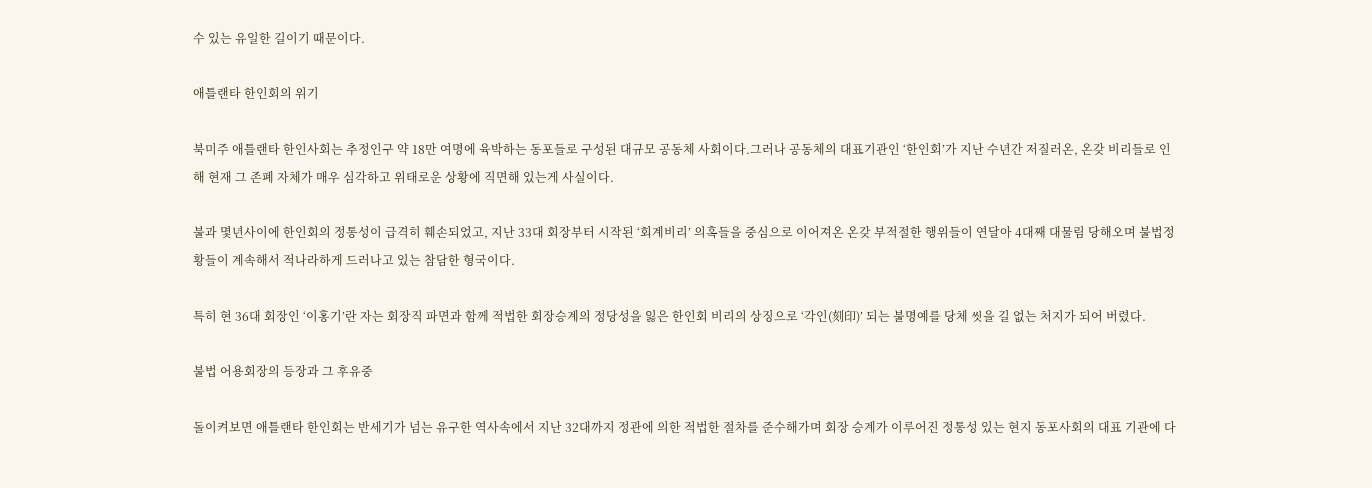수 있는 유일한 길이기 때문이다.

애틀랜타 한인회의 위기

북미주 애틀랜타 한인사회는 추정인구 약 18만 여명에 육박하는 동포들로 구성된 대규모 공동체 사회이다.그러나 공동체의 대표기관인 ‘한인회’가 지난 수년간 저질러온, 온갖 비리들로 인해 현재 그 존폐 자체가 매우 심각하고 위태로운 상황에 직면해 있는게 사실이다.

불과 몇년사이에 한인회의 정통성이 급격히 훼손되었고, 지난 33대 회장부터 시작된 ‘회계비리’ 의혹들을 중심으로 이어져온 온갖 부적절한 행위들이 연달아 4대째 대물림 당해오며 불법정황들이 계속해서 적나라하게 드러나고 있는 참담한 형국이다.

특히 현 36대 회장인 ‘이홍기’란 자는 회장직 파면과 함께 적법한 회장승계의 정당성을 잃은 한인회 비리의 상징으로 ‘각인(刻印)’ 되는 불명예를 당체 씻을 길 없는 처지가 되어 버렸다.

불법 어용회장의 등장과 그 후유중

돌이켜보면 애틀랜타 한인회는 반세기가 넘는 유구한 역사속에서 지난 32대까지 정관에 의한 적법한 절차를 준수해가며 회장 승계가 이루어진 정통성 있는 현지 동포사회의 대표 기관에 다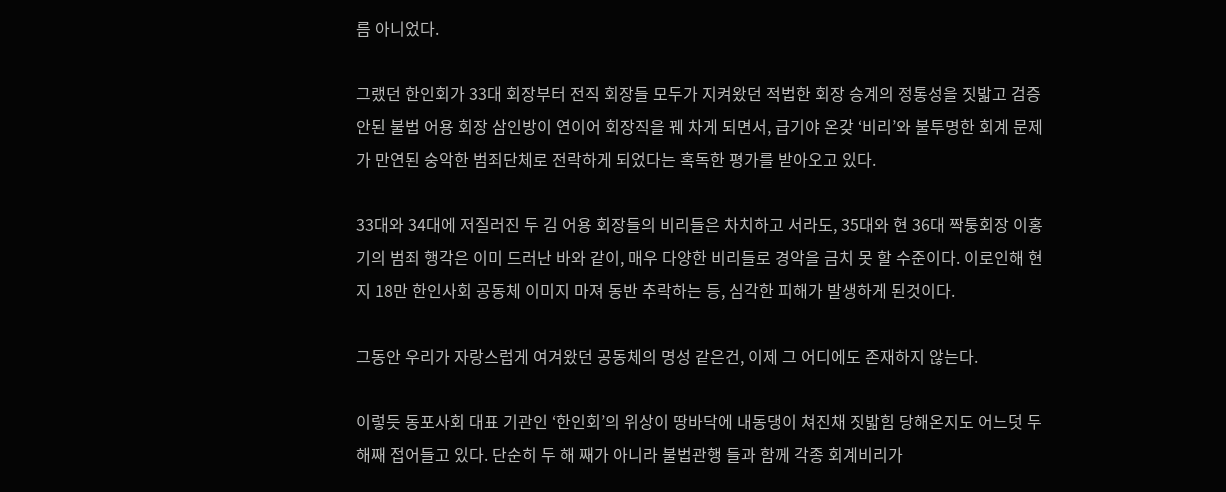름 아니었다.

그랬던 한인회가 33대 회장부터 전직 회장들 모두가 지켜왔던 적법한 회장 승계의 정통성을 짓밟고 검증 안된 불법 어용 회장 삼인방이 연이어 회장직을 꿰 차게 되면서, 급기야 온갖 ‘비리’와 불투명한 회계 문제가 만연된 숭악한 범죄단체로 전락하게 되었다는 혹독한 평가를 받아오고 있다.

33대와 34대에 저질러진 두 김 어용 회장들의 비리들은 차치하고 서라도, 35대와 현 36대 짝퉁회장 이홍기의 범죄 행각은 이미 드러난 바와 같이, 매우 다양한 비리들로 경악을 금치 못 할 수준이다. 이로인해 현지 18만 한인사회 공동체 이미지 마져 동반 추락하는 등, 심각한 피해가 발생하게 된것이다.

그동안 우리가 자랑스럽게 여겨왔던 공동체의 명성 같은건, 이제 그 어디에도 존재하지 않는다.

이렇듯 동포사회 대표 기관인 ‘한인회’의 위상이 땅바닥에 내동댕이 쳐진채 짓밟힘 당해온지도 어느덧 두해째 접어들고 있다. 단순히 두 해 째가 아니라 불법관행 들과 함께 각종 회계비리가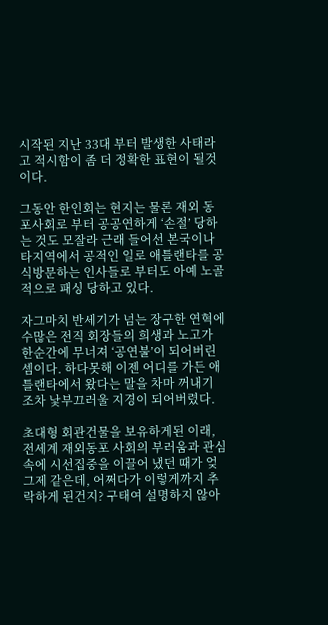시작된 지난 33대 부터 발생한 사태라고 적시함이 좀 더 정확한 표현이 될것이다.

그동안 한인회는 현지는 물론 재외 동포사회로 부터 공공연하게 ‘손절’ 당하는 것도 모잘라 근래 들어선 본국이나 타지역에서 공적인 일로 애틀랜타를 공식방문하는 인사들로 부터도 아예 노골적으로 패싱 당하고 있다.

자그마치 반세기가 넘는 장구한 연혁에 수많은 전직 회장들의 희생과 노고가 한순간에 무너져 ‘공연불’이 되어버린 셈이다. 하다못해 이젠 어디를 가든 애틀랜타에서 왔다는 말을 차마 꺼내기 조차 낯부끄러울 지경이 되어버렸다.

초대형 회관건물을 보유하게된 이래, 전세계 재외동포 사회의 부러움과 관심속에 시선집중을 이끌어 냈던 때가 엊그제 같은데, 어쩌다가 이렇게까지 추락하게 된건지? 구태여 설명하지 않아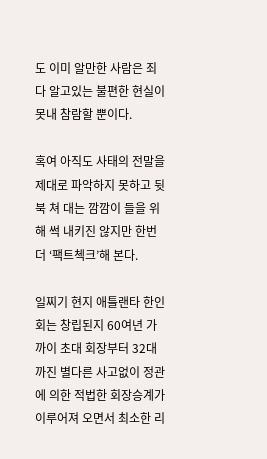도 이미 알만한 사람은 죄다 알고있는 불편한 현실이 못내 참람할 뿐이다.

혹여 아직도 사태의 전말을 제대로 파악하지 못하고 뒷북 쳐 대는 깜깜이 들을 위해 썩 내키진 않지만 한번 더 ‘팩트첵크’해 본다.

일찌기 현지 애틀랜타 한인회는 창립된지 60여년 가까이 초대 회장부터 32대 까진 별다른 사고없이 정관에 의한 적법한 회장승계가 이루어져 오면서 최소한 리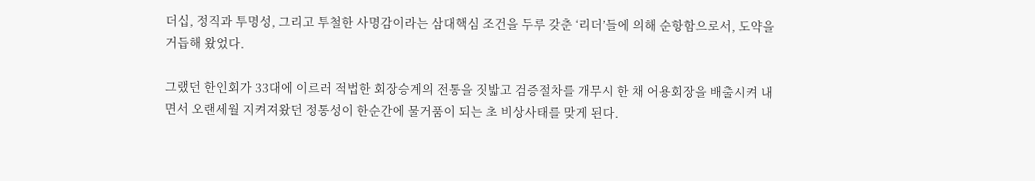더십, 정직과 투명성, 그리고 투철한 사명감이라는 삼대핵심 조건을 두루 갖춘 ‘리더’들에 의해 순항함으로서, 도약을 거듭해 왔었다.

그랬던 한인회가 33대에 이르러 적법한 회장승계의 전통을 짓밟고 검증절차를 개무시 한 채 어용회장을 배출시켜 내면서 오랜세월 지켜져왔던 정통성이 한순간에 물거품이 되는 초 비상사태를 맞게 된다.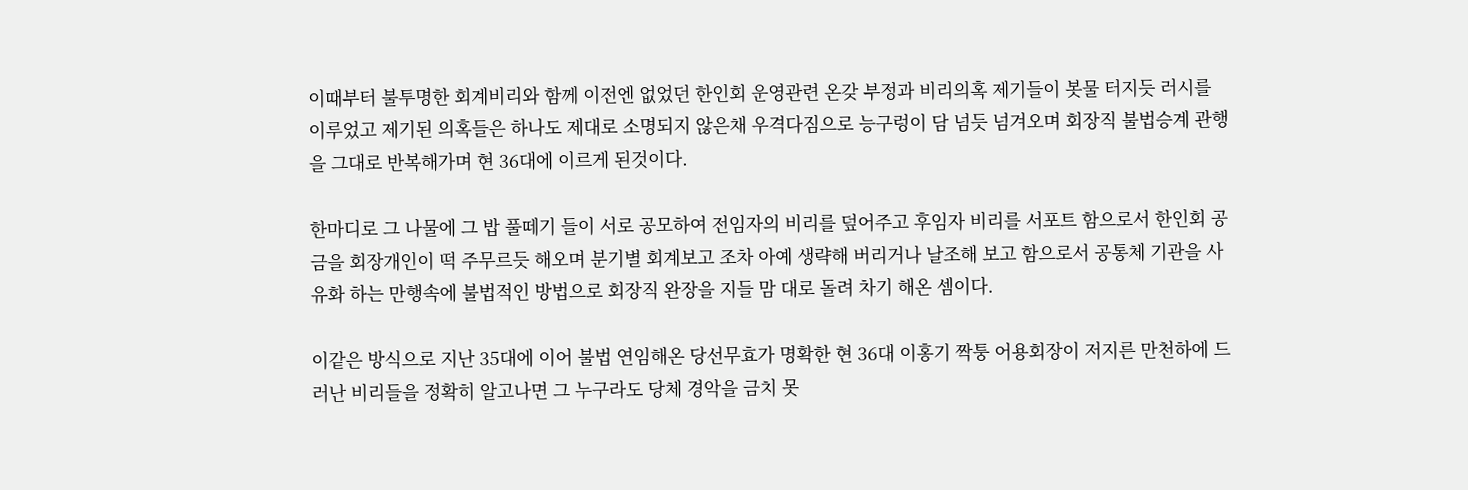이때부터 불투명한 회계비리와 함께 이전엔 없었던 한인회 운영관련 온갖 부정과 비리의혹 제기들이 봇물 터지듯 러시를 이루었고 제기된 의혹들은 하나도 제대로 소명되지 않은채 우격다짐으로 능구렁이 담 넘듯 넘겨오며 회장직 불법승계 관행을 그대로 반복해가며 현 36대에 이르게 된것이다.

한마디로 그 나물에 그 밥 풀떼기 들이 서로 공모하여 전임자의 비리를 덮어주고 후임자 비리를 서포트 함으로서 한인회 공금을 회장개인이 떡 주무르듯 해오며 분기별 회계보고 조차 아예 생략해 버리거나 날조해 보고 함으로서 공통체 기관을 사유화 하는 만행속에 불법적인 방법으로 회장직 완장을 지들 맘 대로 돌려 차기 해온 셈이다.

이같은 방식으로 지난 35대에 이어 불법 연임해온 당선무효가 명확한 현 36대 이홍기 짝퉁 어용회장이 저지른 만천하에 드러난 비리들을 정확히 알고나면 그 누구라도 당체 경악을 금치 못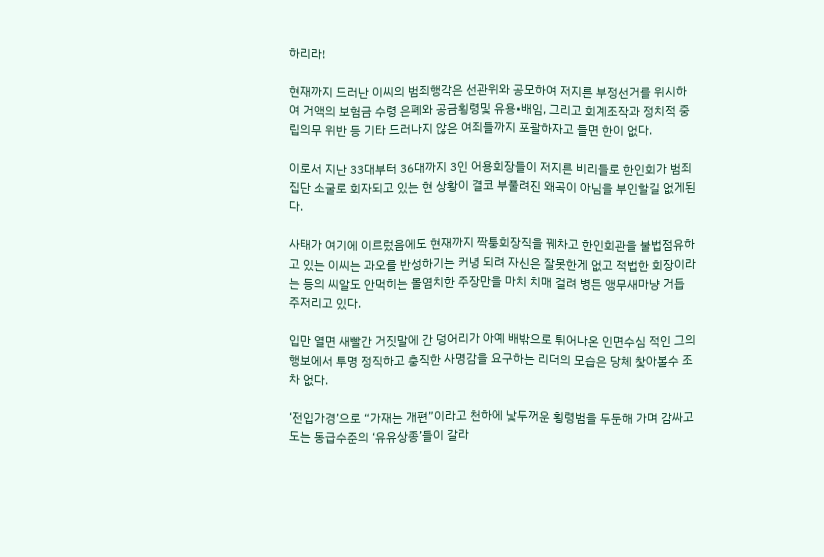하리라!

현재까지 드러난 이씨의 범죄행각은 선관위와 공모하여 저지른 부정선거를 위시하여 거액의 보험금 수령 은폐와 공금횡령및 유용•배임, 그리고 회계조작과 정치적 중립의무 위반 등 기타 드러나지 않은 여죄들까지 포괄하자고 들면 한이 없다.

이로서 지난 33대부터 36대까지 3인 어용회장들이 저지른 비리들로 한인회가 범죄집단 소굴로 회자되고 있는 현 상황이 결코 부풀려진 왜곡이 아님을 부인할길 없게된다.

사태가 여기에 이르렀음에도 현재까지 짝퉁회장직을 꿰차고 한인회관을 불법점유하고 있는 이씨는 과오를 반성하기는 커녕 되려 자신은 잘못한게 없고 적법한 회장이라는 등의 씨알도 안먹히는 몰염치한 주장만을 마치 치매 걸려 병든 앵무새마냥 거듭 주저리고 있다.

입만 열면 새빨간 거짓말에 간 덩어리가 아예 배밖으로 튀어나온 인면수심 적인 그의 행보에서 투명 정직하고 충직한 사명감을 요구하는 리더의 모습은 당체 찿아볼수 조차 없다.

‘전입가경’으로 “가재는 개편”이라고 천하에 낯두꺼운 횡령범을 두둔해 가며 감싸고 도는 동급수준의 ‘유유상종’들이 갈라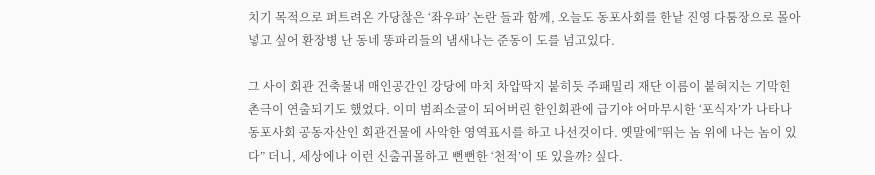치기 목적으로 퍼트려온 가당찮은 ‘좌우파’ 논란 들과 함께, 오늘도 동포사회를 한낱 진영 다툼장으로 몰아넣고 싶어 환장병 난 동네 똥파리들의 냄새나는 준동이 도를 넘고있다.

그 사이 회관 건축물내 매인공간인 강당에 마치 차압딱지 붙히듯 주패밀리 재단 이름이 붙혀지는 기막힌 촌극이 연출되기도 했었다. 이미 범죄소굴이 되어버린 한인회관에 급기야 어마무시한 ‘포식자’가 나타나 동포사회 공동자산인 회관건물에 사악한 영역표시를 하고 나선것이다. 옛말에”뛰는 놈 위에 나는 놈이 있다” 더니, 세상에나 이런 신출귀몰하고 뻔뻔한 ‘천적’이 또 있을까? 싶다.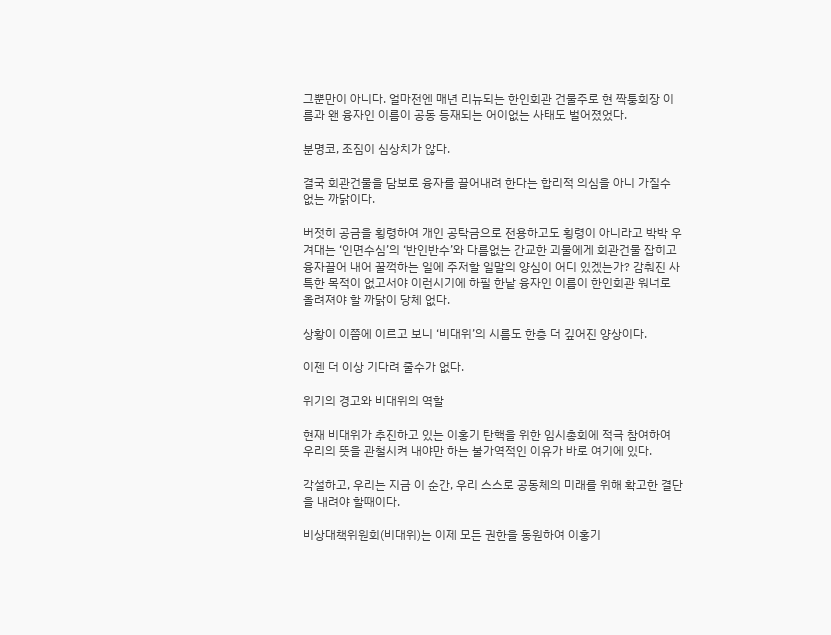그뿐만이 아니다. 얼마전엔 매년 리뉴되는 한인회관 건물주로 현 짝퉁회장 이름과 왠 융자인 이름이 공동 등재되는 어이없는 사태도 벌어졌었다.

분명코, 조짐이 심상치가 않다.

결국 회관건물을 담보로 융자를 끌어내려 한다는 합리적 의심을 아니 가질수 없는 까닭이다.

버젓히 공금을 횡령하여 개인 공탁금으로 전용하고도 횡령이 아니라고 박박 우겨대는 ‘인면수심’의 ‘반인반수’와 다름없는 간교한 괴물에게 회관건물 잡히고 융자끌어 내어 꿀꺽하는 일에 주저할 일말의 양심이 어디 있겠는가? 감춰진 사특한 목적이 없고서야 이런시기에 하필 한낱 융자인 이름이 한인회관 워너로 올려져야 할 까닭이 당체 없다.

상황이 이쯤에 이르고 보니 ‘비대위’의 시름도 한층 더 깊어진 양상이다.

이젠 더 이상 기다려 줄수가 없다.

위기의 경고와 비대위의 역할

현재 비대위가 추진하고 있는 이홍기 탄핵을 위한 임시총회에 적극 참여하여 우리의 뜻을 관철시켜 내야만 하는 불가역적인 이유가 바로 여기에 있다.

각설하고, 우리는 지금 이 순간, 우리 스스로 공동체의 미래를 위해 확고한 결단을 내려야 할때이다.

비상대책위원회(비대위)는 이제 모든 권한을 동원하여 이홍기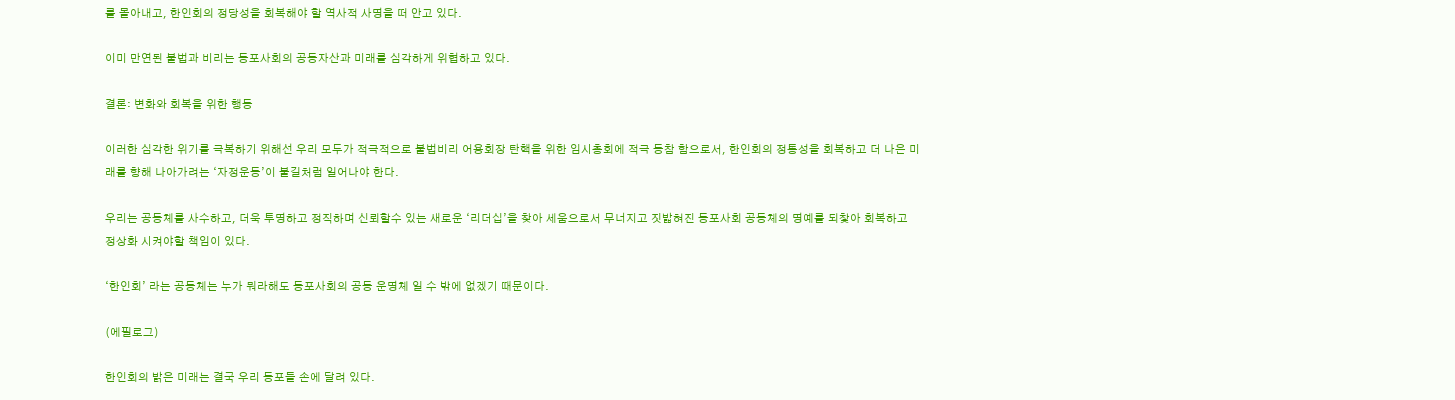를 몰아내고, 한인회의 정당성을 회복해야 할 역사적 사명을 떠 안고 있다.

이미 만연된 불법과 비리는 동포사회의 공동자산과 미래를 심각하게 위협하고 있다.

결론: 변화와 회복을 위한 행동

이러한 심각한 위기를 극복하기 위해선 우리 모두가 적극적으로 불법비리 어용회장 탄핵을 위한 임시총회에 적극 동참 함으로서, 한인회의 정통성을 회복하고 더 나은 미래를 향해 나아가려는 ‘자정운동’이 불길처럼 일어나야 한다.

우리는 공동체를 사수하고, 더욱 투명하고 정직하며 신뢰할수 있는 새로운 ‘리더십’을 찾아 세움으로서 무너지고 짓밟혀진 동포사회 공동체의 명예를 되찿아 회복하고 정상화 시켜야할 책임이 있다.

‘한인회’ 라는 공동체는 누가 뭐라해도 동포사회의 공동 운명체 일 수 밖에 없겠기 때문이다.

(에필로그)

한인회의 밝은 미래는 결국 우리 동포들 손에 달려 있다.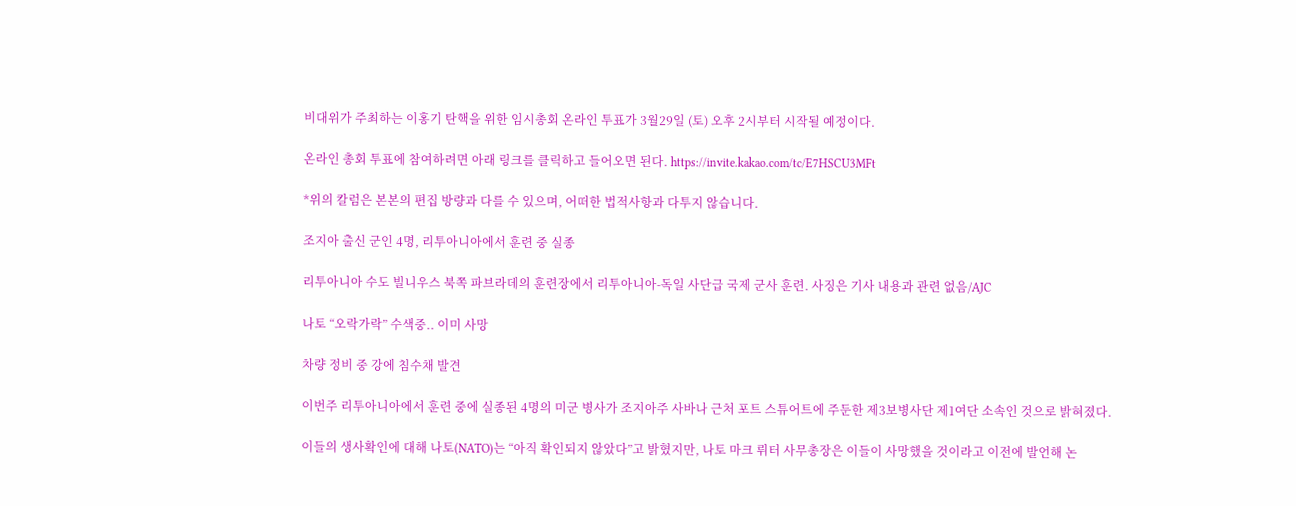비대위가 주최하는 이홍기 탄핵을 위한 임시총회 온라인 투표가 3월29일 (토) 오후 2시부터 시작될 예정이다.

온라인 총회 투표에 참여하려면 아래 링크를 클릭하고 들어오면 된다. https://invite.kakao.com/tc/E7HSCU3MFt

*위의 칼럼은 본본의 편집 방량과 다를 수 있으며, 어떠한 법적사항과 다투지 않습니다.

조지아 출신 군인 4명, 리투아니아에서 훈련 중 실종

리투아니아 수도 빌니우스 북쪽 파브라데의 훈련장에서 리투아니아-독일 사단급 국제 군사 훈련. 사징은 기사 내용과 관련 없음/AJC

나토 “오락가락” 수색중.. 이미 사망

차량 정비 중 강에 침수채 발견

이번주 리투아니아에서 훈련 중에 실종된 4명의 미군 병사가 조지아주 사바나 근처 포트 스튜어트에 주둔한 제3보병사단 제1여단 소속인 것으로 밝혀졌다.

이들의 생사확인에 대해 나토(NATO)는 “아직 확인되지 않았다”고 밝혔지만, 나토 마크 뤼터 사무총장은 이들이 사망했을 것이라고 이전에 발언해 논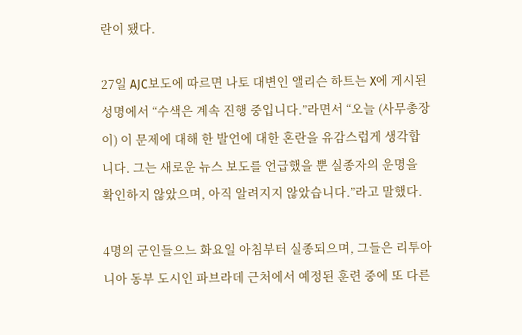란이 됐다.

27일 AJC보도에 따르면 나토 대변인 앨리슨 하트는 X에 게시된 성명에서 “수색은 계속 진행 중입니다.”라면서 “오늘 (사무총장이) 이 문제에 대해 한 발언에 대한 혼란을 유감스럽게 생각합니다. 그는 새로운 뉴스 보도를 언급했을 뿐 실종자의 운명을 확인하지 않았으며, 아직 알려지지 않았습니다.”라고 말했다.

4명의 군인들으느 화요일 아침부터 실종되으며, 그들은 리투아니아 동부 도시인 파브라데 근처에서 예정된 훈련 중에 또 다른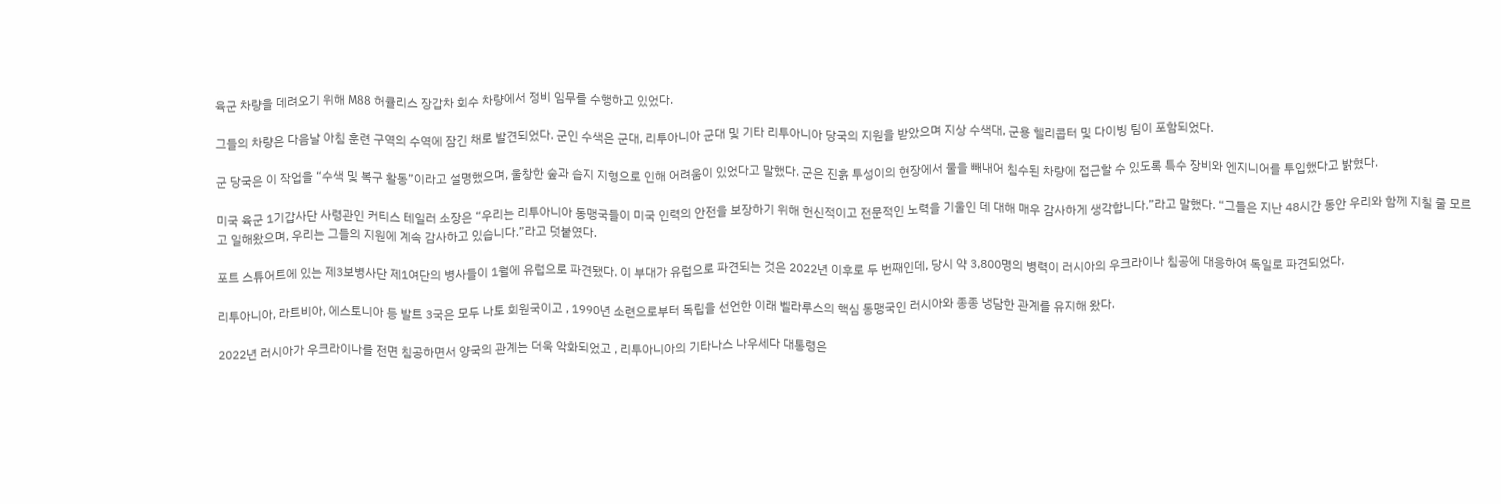육군 차량을 데려오기 위해 M88 허큘리스 장갑차 회수 차량에서 정비 임무를 수행하고 있었다.

그들의 차량은 다음날 아침 훈련 구역의 수역에 잠긴 채로 발견되었다. 군인 수색은 군대, 리투아니아 군대 및 기타 리투아니아 당국의 지원을 받았으며 지상 수색대, 군용 헬리콥터 및 다이빙 팀이 포함되었다.

군 당국은 이 작업을 “수색 및 복구 활동”이라고 설명했으며, 울창한 숲과 습지 지형으로 인해 어려움이 있었다고 말했다. 군은 진흙 투성이의 현장에서 물을 빼내어 침수된 차량에 접근할 수 있도록 특수 장비와 엔지니어를 투입했다고 밝혔다.

미국 육군 1기갑사단 사령관인 커티스 테일러 소장은 “우리는 리투아니아 동맹국들이 미국 인력의 안전을 보장하기 위해 헌신적이고 전문적인 노력을 기울인 데 대해 매우 감사하게 생각합니다.”라고 말했다. “그들은 지난 48시간 동안 우리와 함께 지칠 줄 모르고 일해왔으며, 우리는 그들의 지원에 계속 감사하고 있습니다.”라고 덧붙였다.

포트 스튜어트에 있는 제3보병사단 제1여단의 병사들이 1월에 유럽으로 파견됐다. 이 부대가 유럽으로 파견되는 것은 2022년 이후로 두 번째인데, 당시 약 3,800명의 병력이 러시아의 우크라이나 침공에 대응하여 독일로 파견되었다.

리투아니아, 라트비아, 에스토니아 등 발트 3국은 모두 나토 회원국이고 , 1990년 소련으로부터 독립을 선언한 이래 벨라루스의 핵심 동맹국인 러시아와 종종 냉담한 관계를 유지해 왔다.

2022년 러시아가 우크라이나를 전면 침공하면서 양국의 관계는 더욱 악화되었고 , 리투아니아의 기타나스 나우세다 대통령은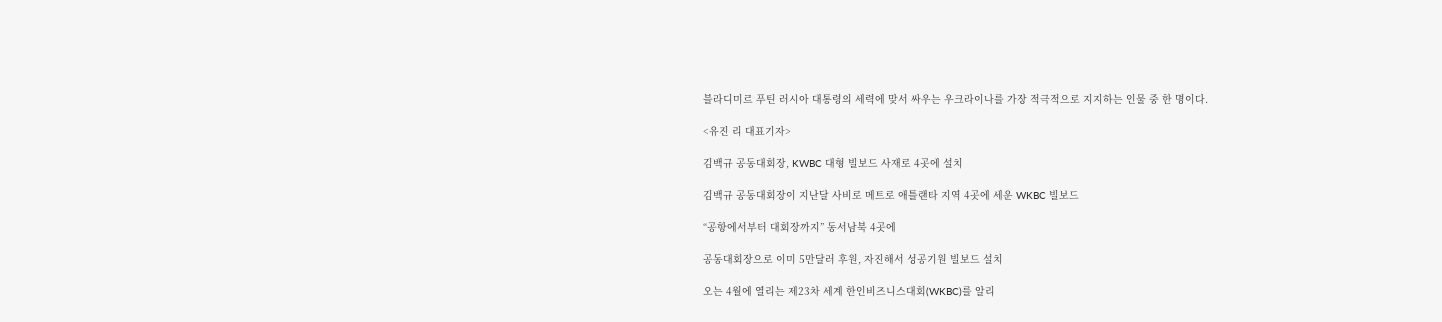블라디미르 푸틴 러시아 대통령의 세력에 맞서 싸우는 우크라이나를 가장 적극적으로 지지하는 인물 중 한 명이다.

<유진 리 대표기자>

김백규 공동대회장, KWBC 대형 빌보드 사재로 4곳에 설치

김백규 공동대회장이 지난달 사비로 메트로 애틀랜타 지역 4곳에 세운 WKBC 빌보드

“공항에서부터 대회장까지” 동서남북 4곳에

공동대회장으로 이미 5만달러 후원, 자진해서 성공기원 빌보드 설치

오는 4월에 열리는 제23차 세계 한인비즈니스대회(WKBC)를 알리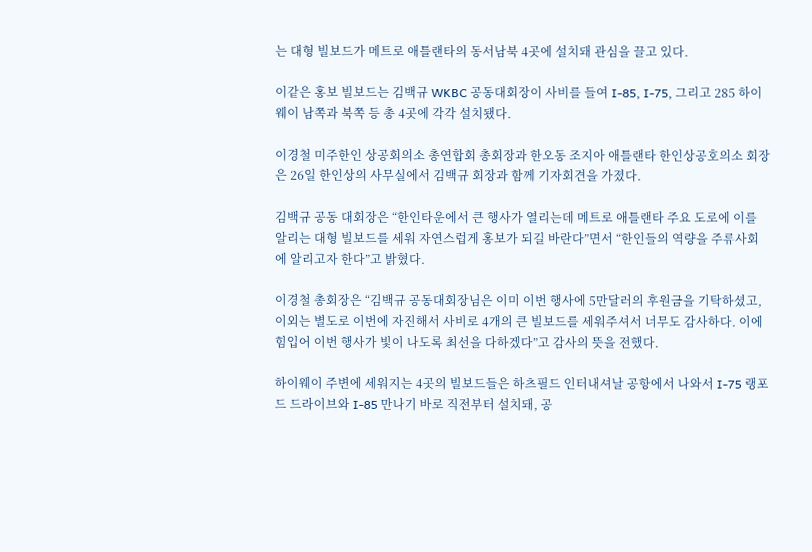는 대형 빌보드가 메트로 애틀랜타의 동서남북 4곳에 설치돼 관심을 끌고 있다.

이같은 홍보 빌보드는 김백규 WKBC 공동대회장이 사비를 들여 I-85, I-75, 그리고 285 하이웨이 남쪽과 북쪽 등 총 4곳에 각각 설치됐다.

이경철 미주한인 상공회의소 총연합회 총회장과 한오동 조지아 애틀랜타 한인상공호의소 회장은 26일 한인상의 사무실에서 김백규 회장과 함께 기자회견을 가졌다.

김백규 공동 대회장은 “한인타운에서 큰 행사가 열리는데 메트로 애틀랜타 주요 도로에 이를 알리는 대형 빌보드를 세워 자연스럽게 홍보가 되길 바란다”면서 “한인들의 역량을 주류사회에 알리고자 한다”고 밝혔다.

이경철 총회장은 “김백규 공동대회장님은 이미 이번 행사에 5만달러의 후원금을 기탁하셨고, 이외는 별도로 이번에 자진해서 사비로 4개의 큰 빌보드를 세워주셔서 너무도 감사하다. 이에 힘입어 이번 행사가 빛이 나도록 최선을 다하겠다”고 감사의 뜻을 전했다.

하이웨이 주변에 세워지는 4곳의 빌보드들은 하츠필드 인터내셔날 공항에서 나와서 I-75 랭포드 드라이브와 I-85 만나기 바로 직전부터 설치돼, 공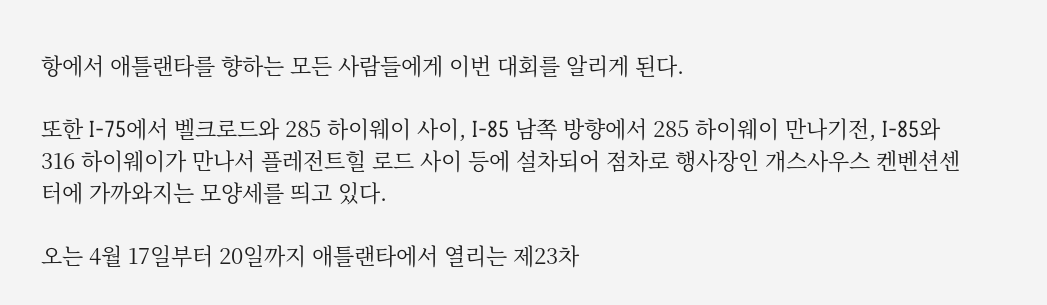항에서 애틀랜타를 향하는 모든 사람들에게 이번 대회를 알리게 된다.

또한 I-75에서 벨크로드와 285 하이웨이 사이, I-85 남쪽 방향에서 285 하이웨이 만나기전, I-85와 316 하이웨이가 만나서 플레전트힐 로드 사이 등에 설차되어 점차로 행사장인 개스사우스 켄벤션센터에 가까와지는 모양세를 띄고 있다.

오는 4월 17일부터 20일까지 애틀랜타에서 열리는 제23차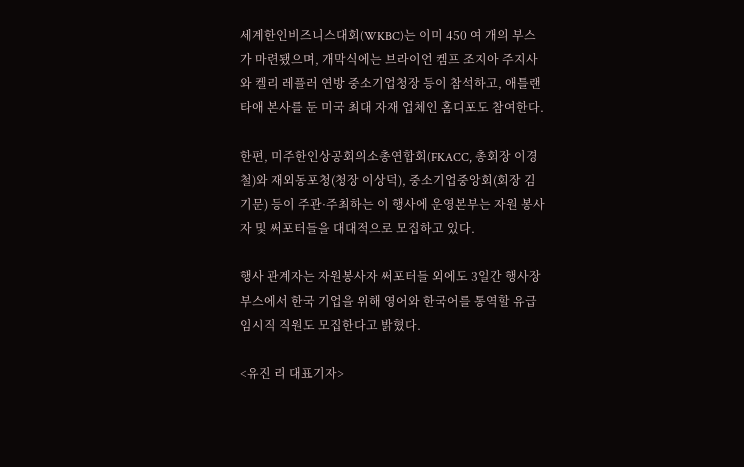세계한인비즈니스대회(WKBC)는 이미 450 여 개의 부스가 마련됐으며, 개막식에는 브라이언 켐프 조지아 주지사와 켈리 레플러 연방 중소기업청장 등이 참석하고, 애틀랜타애 본사를 둔 미국 최대 자재 업체인 홈디포도 참여한다.

한편, 미주한인상공회의소총연합회(FKACC, 총회장 이경철)와 재외동포청(청장 이상덕), 중소기업중앙회(회장 김기문) 등이 주관·주최하는 이 행사에 운영본부는 자원 봉사자 및 써포터들을 대대적으로 모집하고 있다.

행사 관계자는 자원봉사자 써포터들 외에도 3일간 행사장 부스에서 한국 기업을 위해 영어와 한국어를 통역할 유급 임시직 직원도 모집한다고 밝혔다.

<유진 리 대표기자>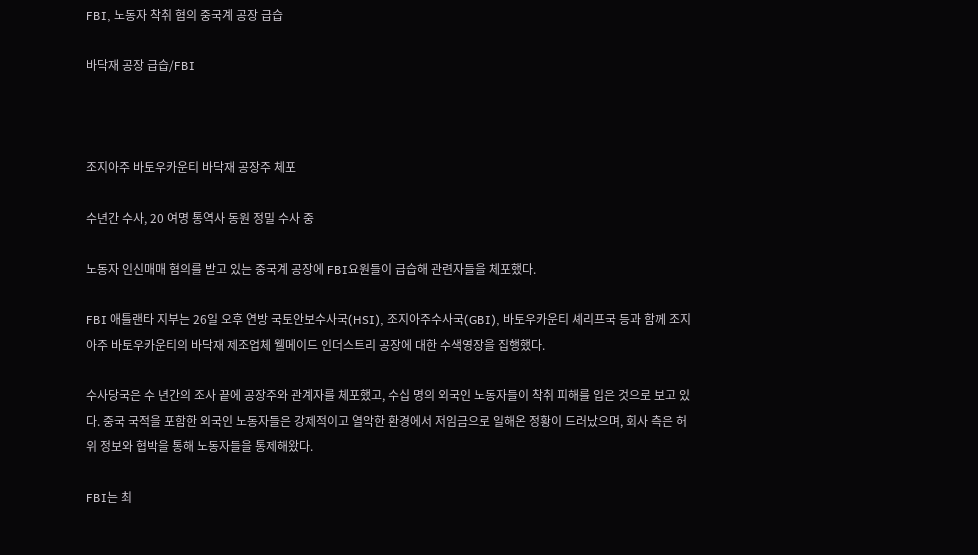FBI, 노동자 착취 혐의 중국계 공장 급습

바닥재 공장 급습/FBI



조지아주 바토우카운티 바닥재 공장주 체포

수년간 수사, 20 여명 통역사 동원 정밀 수사 중

노동자 인신매매 혐의를 받고 있는 중국계 공장에 FBI요원들이 급습해 관련자들을 체포했다.

FBI 애틀랜타 지부는 26일 오후 연방 국토안보수사국(HSI), 조지아주수사국(GBI), 바토우카운티 셰리프국 등과 함께 조지아주 바토우카운티의 바닥재 제조업체 웰메이드 인더스트리 공장에 대한 수색영장을 집행했다.

수사당국은 수 년간의 조사 끝에 공장주와 관계자를 체포했고, 수십 명의 외국인 노동자들이 착취 피해를 입은 것으로 보고 있다. 중국 국적을 포함한 외국인 노동자들은 강제적이고 열악한 환경에서 저임금으로 일해온 정황이 드러났으며, 회사 측은 허위 정보와 협박을 통해 노동자들을 통제해왔다.

FBI는 최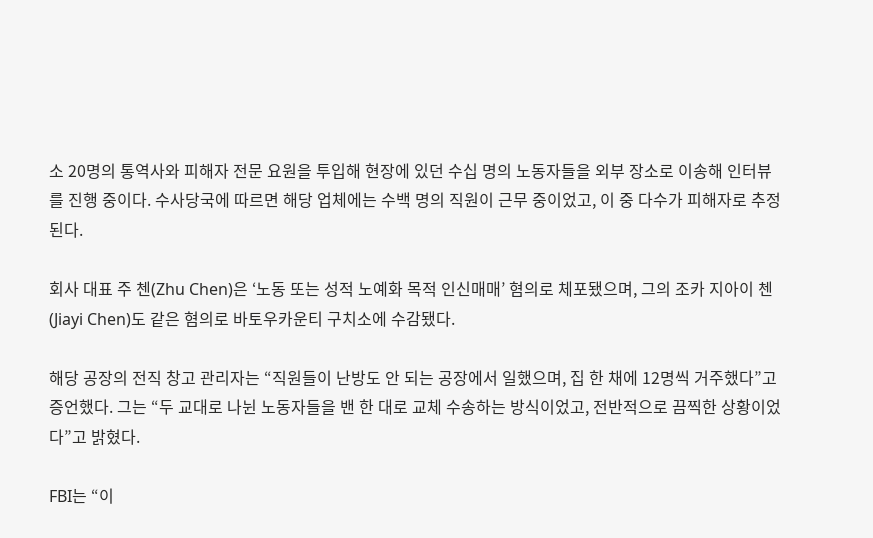소 20명의 통역사와 피해자 전문 요원을 투입해 현장에 있던 수십 명의 노동자들을 외부 장소로 이송해 인터뷰를 진행 중이다. 수사당국에 따르면 해당 업체에는 수백 명의 직원이 근무 중이었고, 이 중 다수가 피해자로 추정된다.

회사 대표 주 첸(Zhu Chen)은 ‘노동 또는 성적 노예화 목적 인신매매’ 혐의로 체포됐으며, 그의 조카 지아이 첸(Jiayi Chen)도 같은 혐의로 바토우카운티 구치소에 수감됐다.

해당 공장의 전직 창고 관리자는 “직원들이 난방도 안 되는 공장에서 일했으며, 집 한 채에 12명씩 거주했다”고 증언했다. 그는 “두 교대로 나뉜 노동자들을 밴 한 대로 교체 수송하는 방식이었고, 전반적으로 끔찍한 상황이었다”고 밝혔다.

FBI는 “이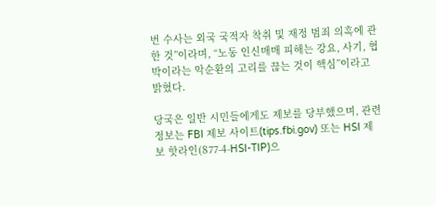번 수사는 외국 국적자 착취 및 재정 범죄 의혹에 관한 것”이라며, “노동 인신매매 피해는 강요, 사기, 협박이라는 악순환의 고리를 끊는 것이 핵심”이라고 밝혔다.

당국은 일반 시민들에게도 제보를 당부했으며, 관련 정보는 FBI 제보 사이트(tips.fbi.gov) 또는 HSI 제보 핫라인(877-4-HSI-TIP)으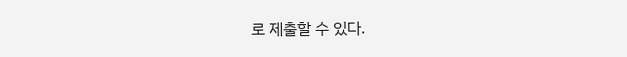로 제출할 수 있다.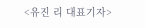<유진 리 대표기자>